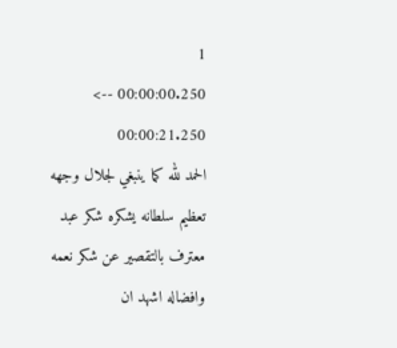1
00:00:00.250 --> 00:00:21.250
الحمد لله كما ينبغي لجلال وجهه تعظيم سلطانه يشكره شكر عبد معترف بالتقصير عن شكر نعمه وافضاله اشهد ان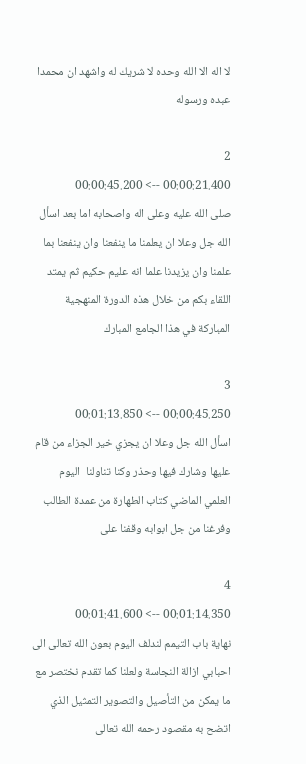لا اله الا الله وحده لا شريك له واشهد ان محمدا عبده ورسوله

2
00:00:21.400 --> 00:00:45.200
صلى الله عليه وعلى اله واصحابه اما بعد اسأل الله جل وعلا ان يعلمنا ما ينفعنا وان ينفعنا بما علمنا وان يزيدنا علما انه عليم حكيم ثم يمتد اللقاء بكم من خلال هذه الدورة المنهجية المباركة في هذا الجامع المبارك

3
00:00:45.250 --> 00:01:13.850
اسأل الله جل وعلا ان يجزي خير الجزاء من قام عليها وشارك فيها وحذر وكنا تناولنا  اليوم العلمي الماضي كتاب الطهارة من عمدة الطالب وفرغنا من جل ابوابه وقفنا على

4
00:01:14.350 --> 00:01:41.600
نهاية باب التيمم لندلف اليوم بعون الله تعالى الى احبابي ازالة النجاسة ولعلنا كما تقدم نختصر مع ما يمكن من التأصيل والتصوير التمثيل الذي اتضح به مقصود رحمه الله تعالى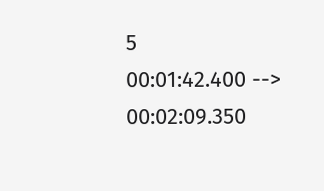5
00:01:42.400 --> 00:02:09.350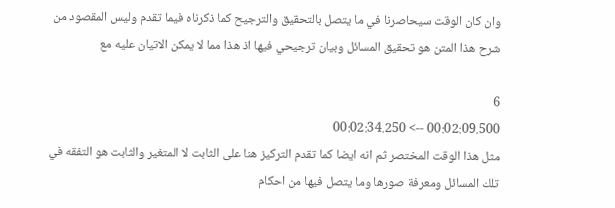وان كان الوقت سيحاصرنا في ما يتصل بالتحقيق والترجيح كما ذكرناه فيما تقدم وليس المقصود من شرح هذا المتن هو تحقيق المسائل وبيان ترجيحي فيها اذ هذا مما لا يمكن الاتيان عليه مع

6
00:02:09.500 --> 00:02:34.250
مثل هذا الوقت المختصر ثم انه ايضا كما تقدم التركيز هنا على الثابت لا المتغير والثابت هو التفقه في تلك المسائل ومعرفة صورها وما يتصل فيها من احكام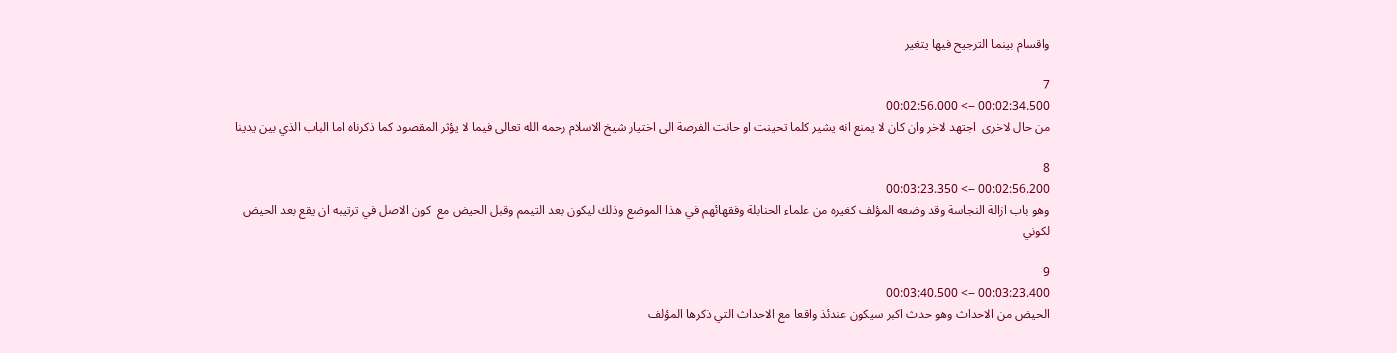واقسام بينما الترجيح فيها يتغير

7
00:02:34.500 --> 00:02:56.000
من حال لاخرى  اجتهد لاخر وان كان لا يمنع انه يشير كلما تحينت او حانت الفرصة الى اختيار شيخ الاسلام رحمه الله تعالى فيما لا يؤثر المقصود كما ذكرناه اما الباب الذي بين يدينا

8
00:02:56.200 --> 00:03:23.350
وهو باب ازالة النجاسة وقد وضعه المؤلف كغيره من علماء الحنابلة وفقهائهم في هذا الموضع وذلك ليكون بعد التيمم وقبل الحيض مع  كون الاصل في ترتيبه ان يقع بعد الحيض لكوني

9
00:03:23.400 --> 00:03:40.500
الحيض من الاحداث وهو حدث اكبر سيكون عندئذ واقعا مع الاحداث التي ذكرها المؤلف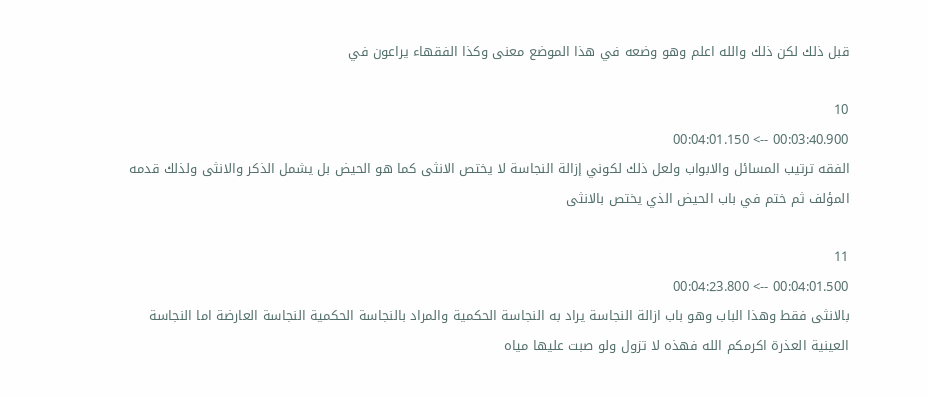قبل ذلك لكن ذلك والله اعلم وهو وضعه في هذا الموضع معنى وكذا الفقهاء يراعون في

10
00:03:40.900 --> 00:04:01.150
الفقه ترتيب المسائل والابواب ولعل ذلك لكوني إزالة النجاسة لا يختص الانثى كما هو الحيض بل يشمل الذكر والانثى ولذلك قدمه المؤلف ثم ختم في باب الحيض الذي يختص بالانثى

11
00:04:01.500 --> 00:04:23.800
بالانثى فقط وهذا الباب وهو باب ازالة النجاسة يراد به النجاسة الحكمية والمراد بالنجاسة الحكمية النجاسة العارضة اما النجاسة العينية العذرة اكرمكم الله فهذه لا تزول ولو صبت عليها مياه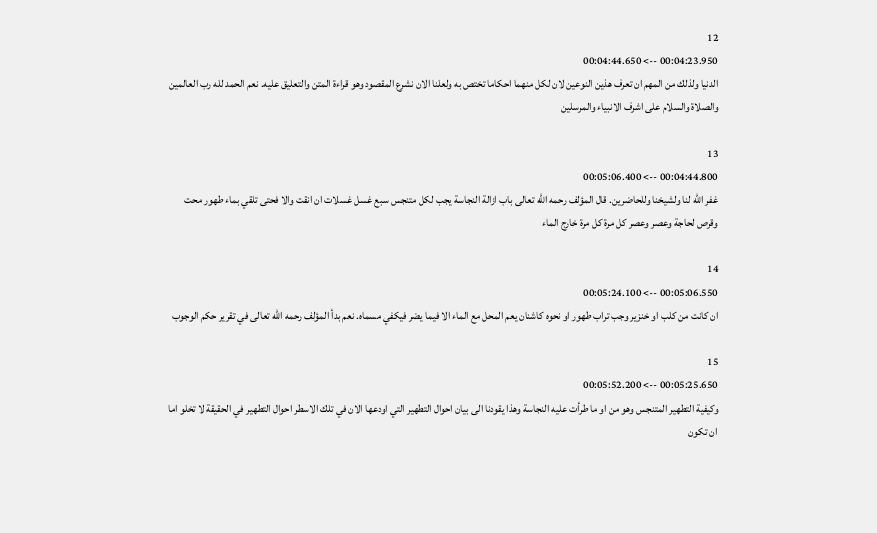12
00:04:23.950 --> 00:04:44.650
الدنيا ولذلك من المهم ان تعرف هذين النوعين لان لكل منهما احكاما تختص به ولعلنا الان نشرع المقصود وهو قراءة المتن والتعليق عليه. نعم الحمد لله رب العالمين والصلاة والسلام على اشرف الانبياء والمرسلين

13
00:04:44.800 --> 00:05:06.400
غفر الله لنا ولشيخنا وللحاضرين. قال المؤلف رحمه الله تعالى باب ازالة النجاسة يجب لكل متنجس سبع غسل غسلات ان انقت والا فحتى تلقي بماء طهور محت وقرص لحاجة وعصر وعصر كل مرة كل مرة خارج الماء

14
00:05:06.550 --> 00:05:24.100
ان كانت من كلب او خنزير وجب تراب طهور او نحوه كاشنان يعم المحل مع الماء الا فيما يضر فيكفي مسماه. نعم بدأ المؤلف رحمه الله تعالى في تقرير حكم الوجوب

15
00:05:25.650 --> 00:05:52.200
وكيفية التطهير المتنجس وهو من او ما طرأت عليه النجاسة وهذا يقودنا الى بيان احوال التطهير التي اودعها الان في تلك الاسطر احوال التطهير في الحقيقة لا تخلو اما ان تكون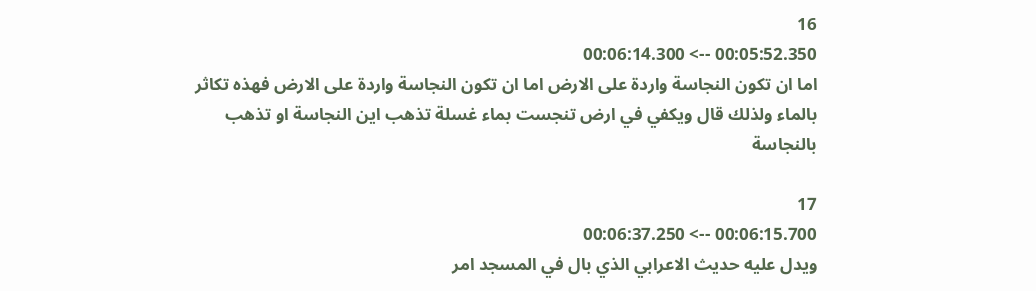16
00:05:52.350 --> 00:06:14.300
اما ان تكون النجاسة واردة على الارض اما ان تكون النجاسة واردة على الارض فهذه تكاثر بالماء ولذلك قال ويكفي في ارض تنجست بماء غسلة تذهب اين النجاسة او تذهب بالنجاسة

17
00:06:15.700 --> 00:06:37.250
ويدل عليه حديث الاعرابي الذي بال في المسجد امر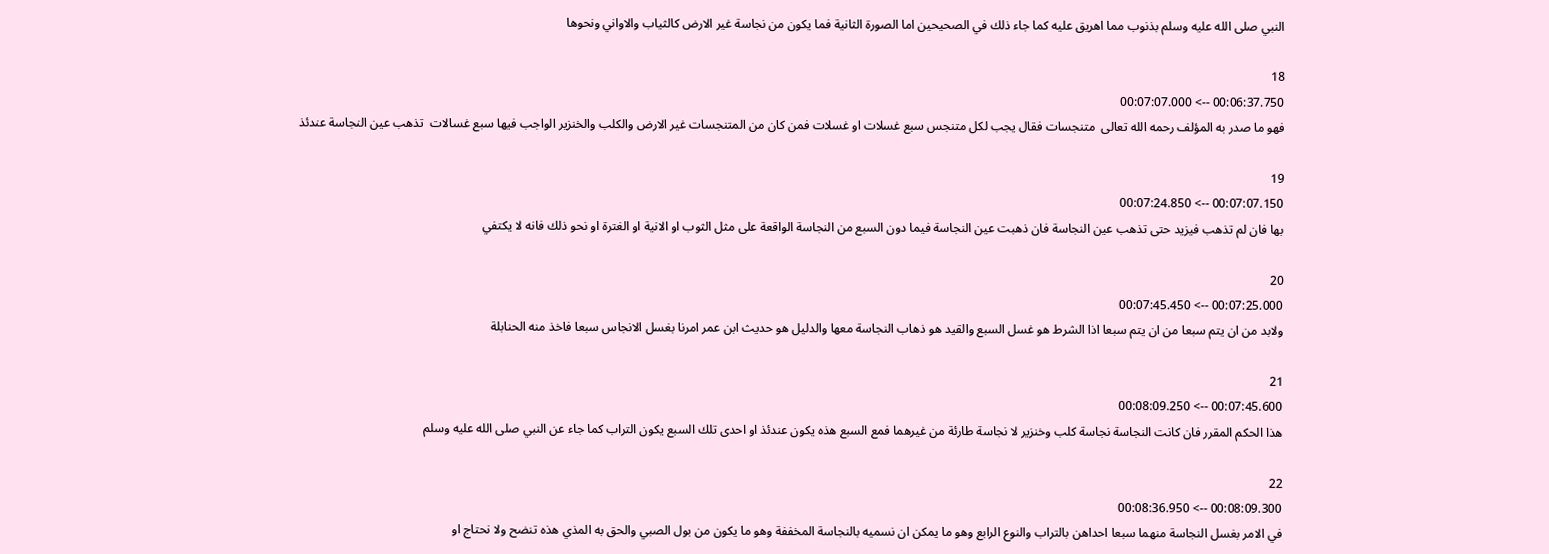النبي صلى الله عليه وسلم بذنوب مما اهريق عليه كما جاء ذلك في الصحيحين اما الصورة الثانية فما يكون من نجاسة غير الارض كالثياب والاواني ونحوها

18
00:06:37.750 --> 00:07:07.000
فهو ما صدر به المؤلف رحمه الله تعالى  متنجسات فقال يجب لكل متنجس سبع غسلات او غسلات فمن كان من المتنجسات غير الارض والكلب والخنزير الواجب فيها سبع غسالات  تذهب عين النجاسة عندئذ

19
00:07:07.150 --> 00:07:24.850
بها فان لم تذهب فيزيد حتى تذهب عين النجاسة فان ذهبت عين النجاسة فيما دون السبع من النجاسة الواقعة على مثل الثوب او الانية او الغترة او نحو ذلك فانه لا يكتفي

20
00:07:25.000 --> 00:07:45.450
ولابد من ان يتم سبعا من ان يتم سبعا اذا الشرط هو غسل السبع والقيد هو ذهاب النجاسة معها والدليل هو حديث ابن عمر امرنا بغسل الانجاس سبعا فاخذ منه الحنابلة

21
00:07:45.600 --> 00:08:09.250
هذا الحكم المقرر فان كانت النجاسة نجاسة كلب وخنزير لا نجاسة طارئة من غيرهما فمع السبع هذه يكون عندئذ او احدى تلك السبع يكون التراب كما جاء عن النبي صلى الله عليه وسلم

22
00:08:09.300 --> 00:08:36.950
في الامر بغسل النجاسة منهما سبعا احداهن بالتراب والنوع الرابع وهو ما يمكن ان نسميه بالنجاسة المخففة وهو ما يكون من بول الصبي والحق به المذي هذه تنضح ولا نحتاج او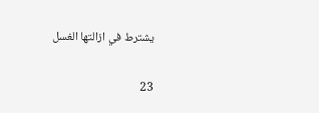يشترط في ازالتها الغسل

23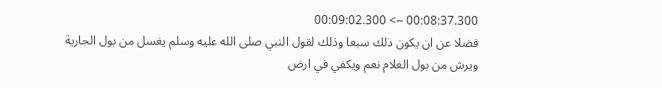00:08:37.300 --> 00:09:02.300
فضلا عن ان يكون ذلك سبعا وذلك لقول النبي صلى الله عليه وسلم يغسل من بول الجارية ويرش من بول الغلام نعم ويكفي في ارض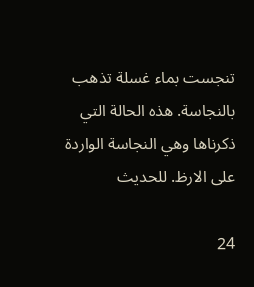تنجست بماء غسلة تذهب بالنجاسة. هذه الحالة التي ذكرناها وهي النجاسة الواردة على الارظ. للحديث

24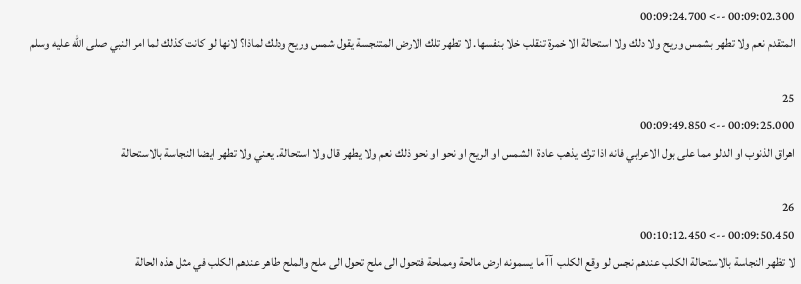00:09:02.300 --> 00:09:24.700
المتقدم نعم ولا تطهر بشمس وريح ولا دلك ولا استحالة الا خمرة تنقلب خلا بنفسها. لا تطهر تلك الارض المتنجسة يقول شمس وريح ودلك لماذا؟ لانها لو كانت كذلك لما امر النبي صلى الله عليه وسلم

25
00:09:25.000 --> 00:09:49.850
اهراق الذنوب او الدلو مما على بول الاعرابي فانه اذا ترك يذهب عادة  الشمس او الريح او نحو او نحو ذلك نعم ولا يطهر قال ولا استحالة. يعني ولا تطهر ايضا النجاسة بالاستحالة

26
00:09:50.450 --> 00:10:12.450
لا تظهر النجاسة بالاستحالة الكلب عندهم نجس لو وقع الكلب  آآ ما يسمونه ارض مالحة ومملحة فتحول الى ملح تحول الى ملح والملح طاهر عندهم الكلب في مثل هذه الحالة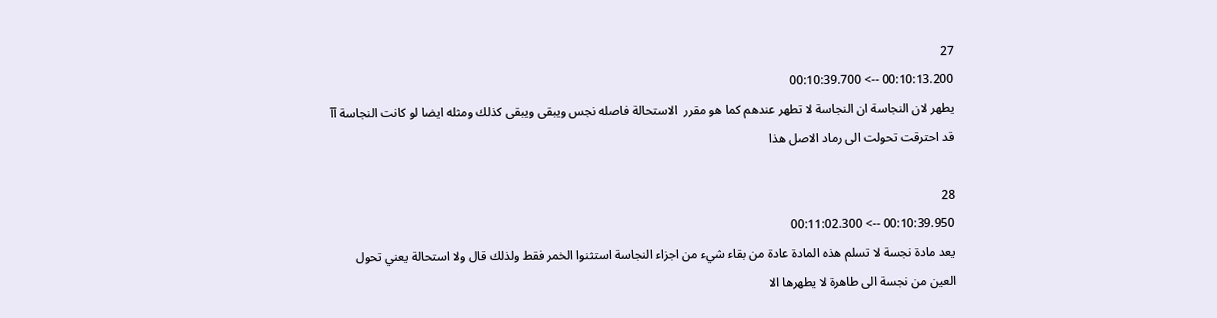27
00:10:13.200 --> 00:10:39.700
يطهر لان النجاسة ان النجاسة لا تطهر عندهم كما هو مقرر  الاستحالة فاصله نجس ويبقى ويبقى كذلك ومثله ايضا لو كانت النجاسة آآ قد احترقت تحولت الى رماد الاصل هذا

28
00:10:39.950 --> 00:11:02.300
يعد مادة نجسة لا تسلم هذه المادة عادة من بقاء شيء من اجزاء النجاسة استثنوا الخمر فقط ولذلك قال ولا استحالة يعني تحول العين من نجسة الى طاهرة لا يطهرها الا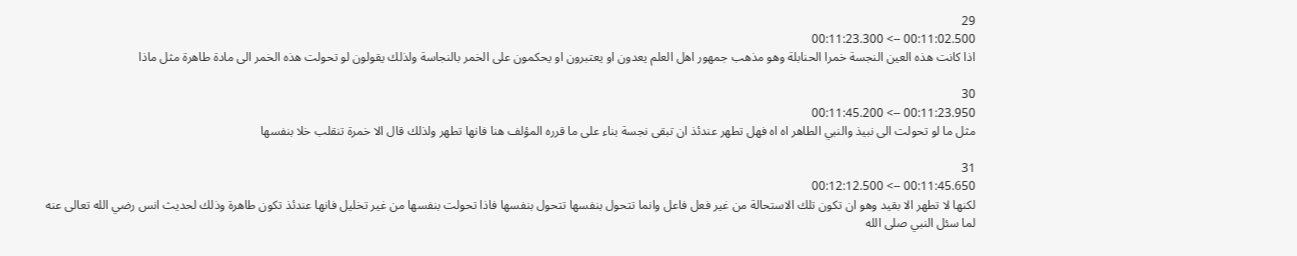29
00:11:02.500 --> 00:11:23.300
اذا كانت هذه العين النجسة خمرا الحنابلة وهو مذهب جمهور اهل العلم يعدون او يعتبرون او يحكمون على الخمر بالنجاسة ولذلك يقولون لو تحولت هذه الخمر الى مادة طاهرة مثل ماذا

30
00:11:23.950 --> 00:11:45.200
مثل ما لو تحولت الى نبيذ والنبي الطاهر اه اه فهل تطهر عندئذ ان تبقى نجسة بناء على ما قرره المؤلف هنا فانها تطهر ولذلك قال الا خمرة تنقلب خلا بنفسها

31
00:11:45.650 --> 00:12:12.500
لكنها لا تطهر الا بقيد وهو ان تكون تلك الاستحالة من غير فعل فاعل وانما تتحول بنفسها تتحول بنفسها فاذا تحولت بنفسها من غير تخليل فانها عندئذ تكون طاهرة وذلك لحديث انس رضي الله تعالى عنه لما سئل النبي صلى الله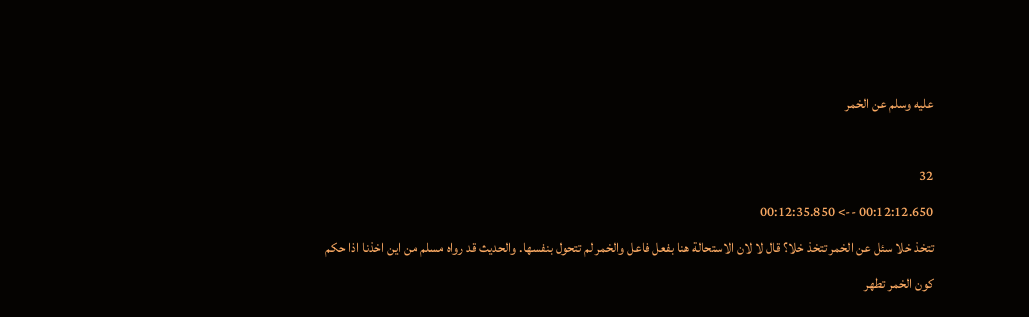عليه وسلم عن الخمر

32
00:12:12.650 --> 00:12:35.850
تتخذ خلا سئل عن الخمر تتخذ خلا؟ قال لا لان الاستحالة هنا بفعل فاعل والخمر لم تتحول بنفسها. والحديث قد رواه مسلم من اين اخذنا اذا حكم كون الخمر تطهر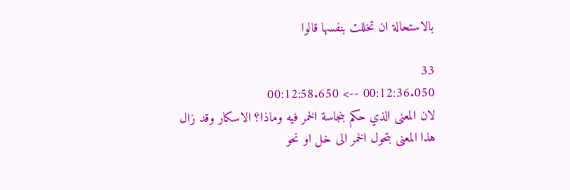بالاستحالة ان تخللت بنفسها قالوا

33
00:12:36.050 --> 00:12:58.650
لان المعنى الذي حكم بنجاسة الخمر فيه وماذا؟ الاسكار وقد زال هذا المعنى بتحول الخمر الى خل او نحو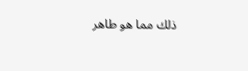ذلك مما هو طاهر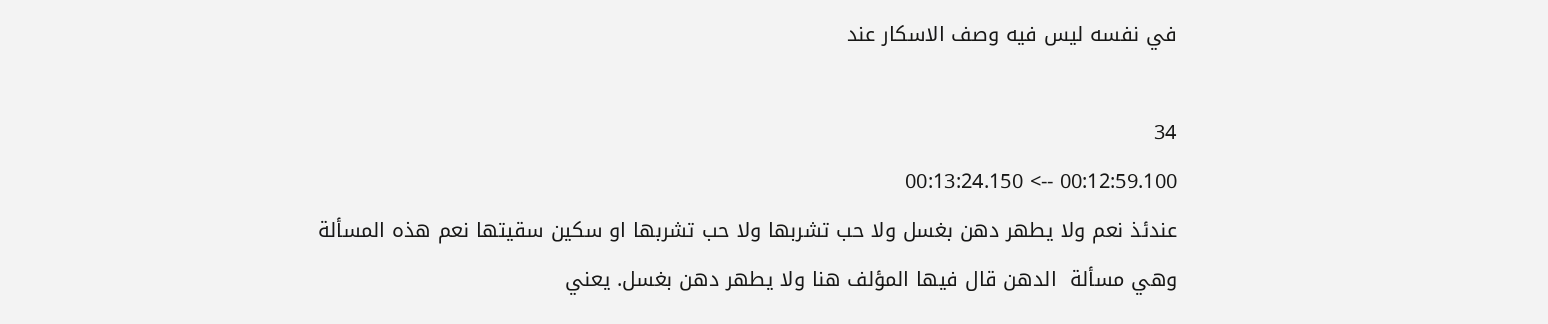في نفسه ليس فيه وصف الاسكار عند

34
00:12:59.100 --> 00:13:24.150
عندئذ نعم ولا يطهر دهن بغسل ولا حب تشربها ولا حب تشربها او سكين سقيتها نعم هذه المسألة وهي مسألة  الدهن قال فيها المؤلف هنا ولا يطهر دهن بغسل. يعني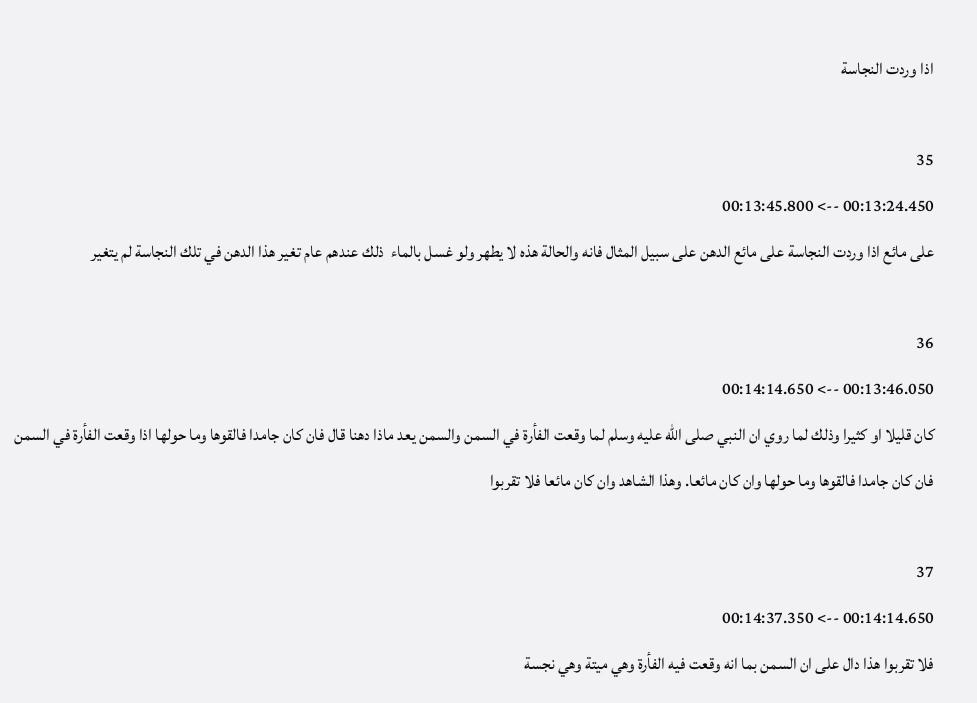اذا وردت النجاسة

35
00:13:24.450 --> 00:13:45.800
على مائع اذا وردت النجاسة على مائع الدهن على سبيل المثال فانه والحالة هذه لا يطهر ولو غسل بالماء  ذلك عندهم عام تغير هذا الدهن في تلك النجاسة لم يتغير

36
00:13:46.050 --> 00:14:14.650
كان قليلا او كثيرا وذلك لما روي ان النبي صلى الله عليه وسلم لما وقعت الفأرة في السمن والسمن يعد ماذا دهنا قال فان كان جامدا فالقوها وما حولها اذا وقعت الفأرة في السمن فان كان جامدا فالقوها وما حولها وان كان مائعا. وهذا الشاهد وان كان مائعا فلا تقربوا

37
00:14:14.650 --> 00:14:37.350
فلا تقربوا هذا دال على ان السمن بما انه وقعت فيه الفأرة وهي ميتة وهي نجسة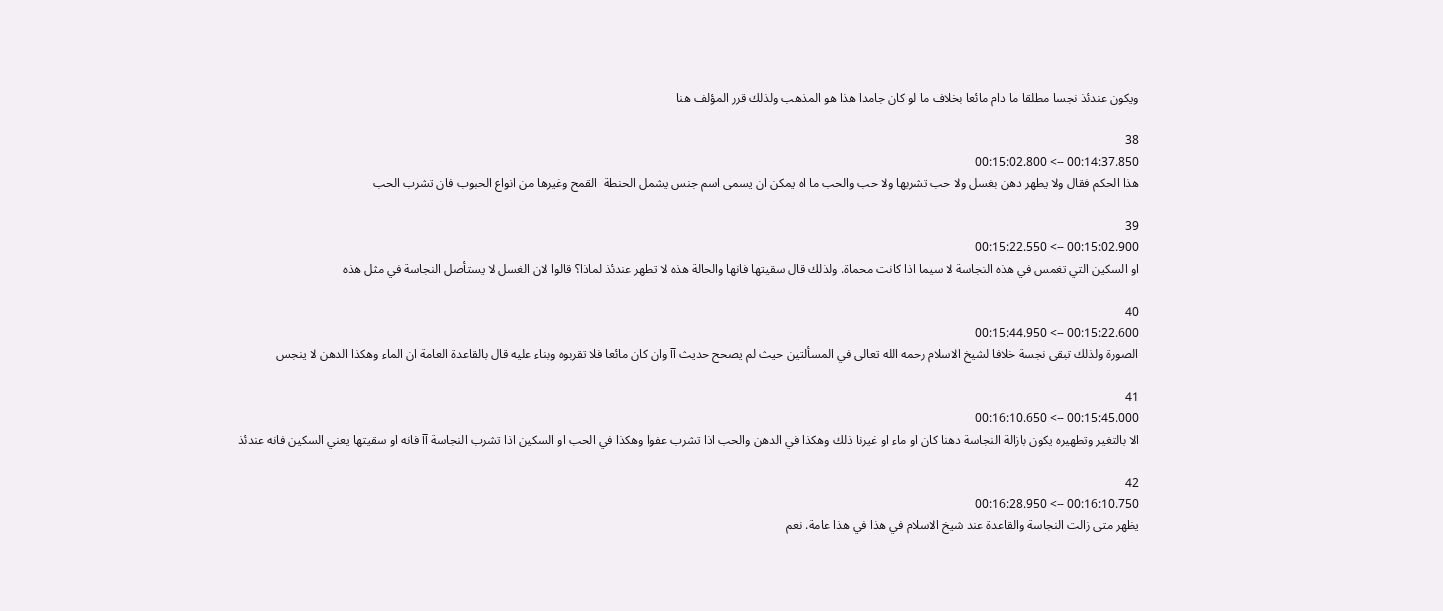ويكون عندئذ نجسا مطلقا ما دام مائعا بخلاف ما لو كان جامدا هذا هو المذهب ولذلك قرر المؤلف هنا

38
00:14:37.850 --> 00:15:02.800
هذا الحكم فقال ولا يطهر دهن بغسل ولا حب تشربها ولا حب والحب ما اه يمكن ان يسمى اسم جنس يشمل الحنطة  القمح وغيرها من انواع الحبوب فان تشرب الحب

39
00:15:02.900 --> 00:15:22.550
او السكين التي تغمس في هذه النجاسة لا سيما اذا كانت محماة. ولذلك قال سقيتها فانها والحالة هذه لا تطهر عندئذ لماذا؟ قالوا لان الغسل لا يستأصل النجاسة في مثل هذه

40
00:15:22.600 --> 00:15:44.950
الصورة ولذلك تبقى نجسة خلافا لشيخ الاسلام رحمه الله تعالى في المسألتين حيث لم يصحح حديث آآ وان كان مائعا فلا تقربوه وبناء عليه قال بالقاعدة العامة ان الماء وهكذا الدهن لا ينجس

41
00:15:45.000 --> 00:16:10.650
الا بالتغير وتطهيره يكون بازالة النجاسة دهنا كان او ماء او غيرنا ذلك وهكذا في الدهن والحب اذا تشرب عفوا وهكذا في الحب او السكين اذا تشرب النجاسة آآ فانه او سقيتها يعني السكين فانه عندئذ

42
00:16:10.750 --> 00:16:28.950
يظهر متى زالت النجاسة والقاعدة عند شيخ الاسلام في هذا في هذا عامة. نعم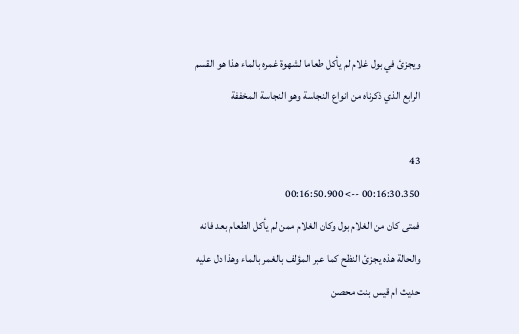ويجزئ في بول غلام لم يأكل طعاما لشهوة غمره بالماء هذا هو القسم الرابع الذي ذكرناه من انواع النجاسة وهو النجاسة المخففة

43
00:16:30.350 --> 00:16:50.900
فمتى كان من الغلام بول وكان الغلام ممن لم يأكل الطعام بعد فانه والحالة هذه يجزئ النظح كما عبر المؤلف بالغمر بالماء وهذا دل عليه حديث ام قيس بنت محصن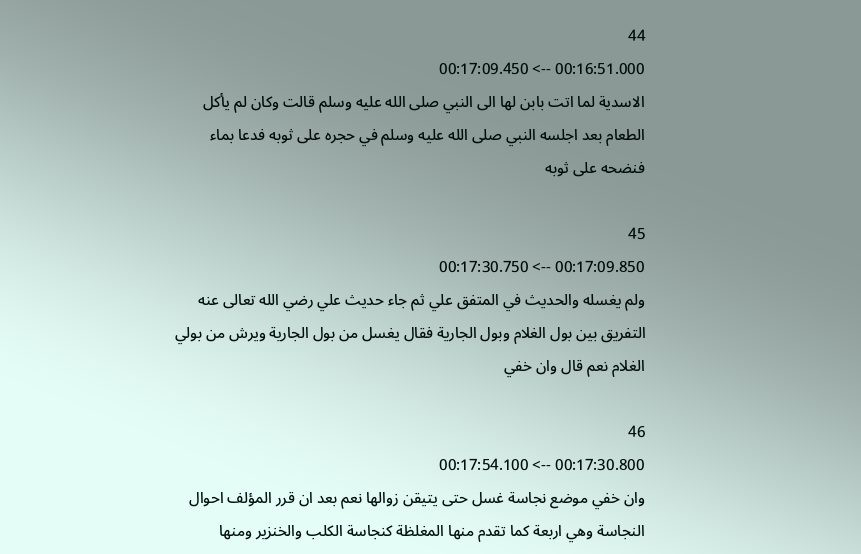44
00:16:51.000 --> 00:17:09.450
الاسدية لما اتت بابن لها الى النبي صلى الله عليه وسلم قالت وكان لم يأكل الطعام بعد اجلسه النبي صلى الله عليه وسلم في حجره على ثوبه فدعا بماء فنضحه على ثوبه

45
00:17:09.850 --> 00:17:30.750
ولم يغسله والحديث في المتفق علي ثم جاء حديث علي رضي الله تعالى عنه التفريق بين بول الغلام وبول الجارية فقال يغسل من بول الجارية ويرش من بولي الغلام نعم قال وان خفي

46
00:17:30.800 --> 00:17:54.100
وان خفي موضع نجاسة غسل حتى يتيقن زوالها نعم بعد ان قرر المؤلف احوال النجاسة وهي اربعة كما تقدم منها المغلظة كنجاسة الكلب والخنزير ومنها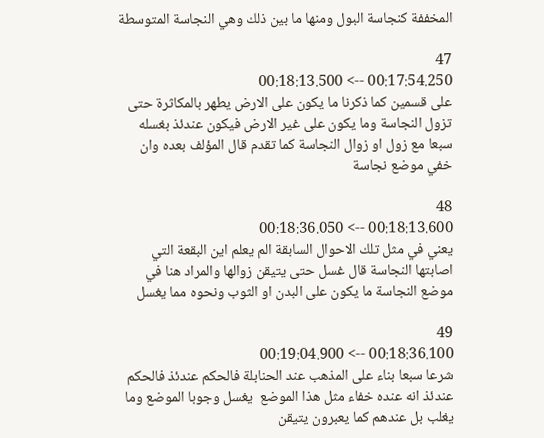المخففة كنجاسة البول ومنها ما بين ذلك وهي النجاسة المتوسطة

47
00:17:54.250 --> 00:18:13.500
على قسمين كما ذكرنا ما يكون على الارض يطهر بالمكاثرة حتى تزول النجاسة وما يكون على غير الارض فيكون عندئذ بغسله سبعا مع زول او زوال النجاسة كما تقدم قال المؤلف بعده وان خفي موضع نجاسة

48
00:18:13.600 --> 00:18:36.050
يعني في مثل تلك الاحوال السابقة الم يعلم اين البقعة التي اصابتها النجاسة قال غسل حتى يتيقن زوالها والمراد هنا في موضع النجاسة ما يكون على البدن او الثوب ونحوه مما يغسل

49
00:18:36.100 --> 00:19:04.900
شرعا سبعا بناء على المذهب عند الحنابلة فالحكم عندئذ فالحكم عندئذ انه عنده خفاء مثل هذا الموضع  يغسل وجوبا الموضع وما يغلب بل عندهم كما يعبرون يتيقن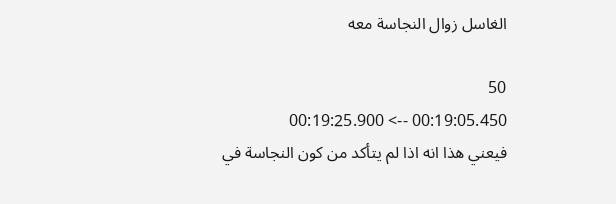الغاسل زوال النجاسة معه

50
00:19:05.450 --> 00:19:25.900
فيعني هذا انه اذا لم يتأكد من كون النجاسة في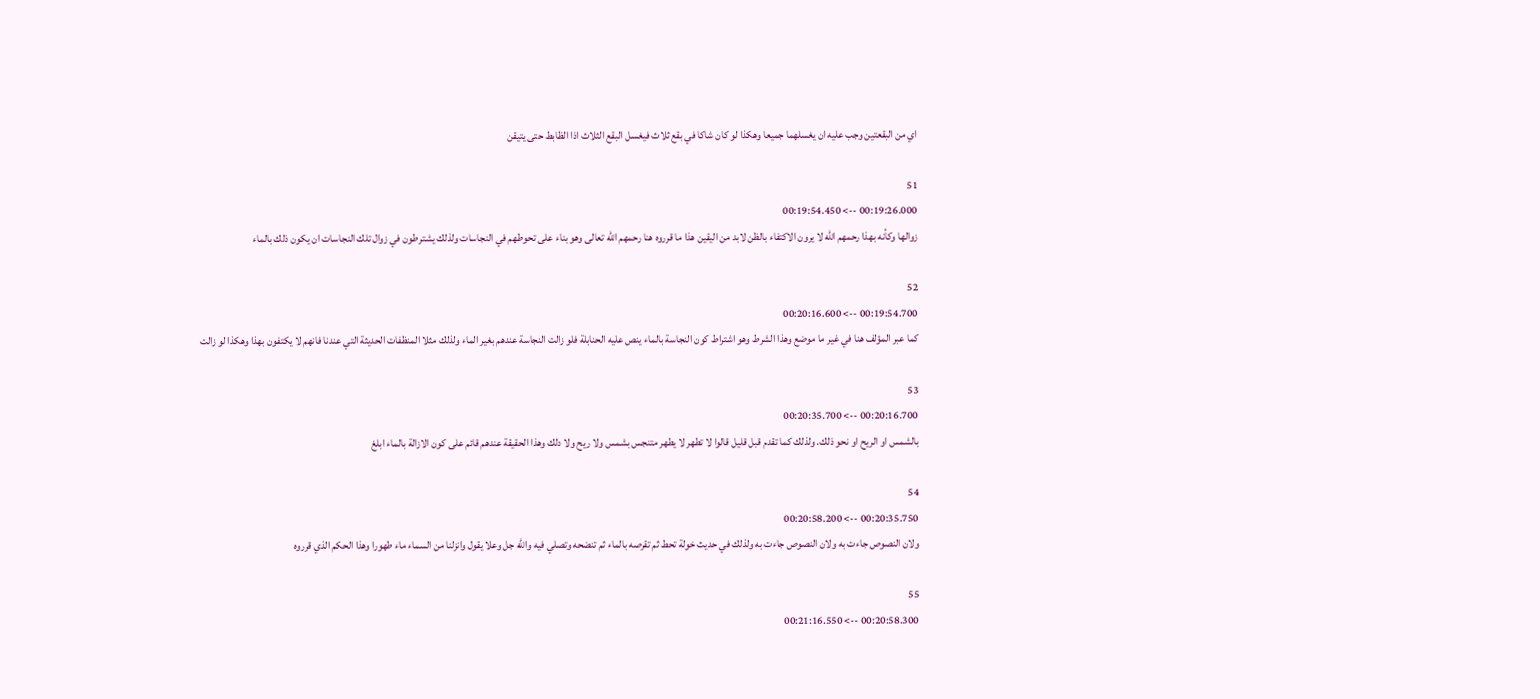اي من البقعتين وجب عليه ان يغسلهما جميعا وهكذا لو كان شاكا في بقع ثلاث فيغسل البقع الثلاث اذا الظابط حتى يتيقن

51
00:19:26.000 --> 00:19:54.450
زوالها وكأنه بهذا رحمهم الله لا يرون الاكتفاء بالظن لابد من اليقين هذا ما قرروه هنا رحمهم الله تعالى وهو بناء على تحوطهم في النجاسات ولذلك يشترطون في زوال تلك النجاسات ان يكون ذلك بالماء

52
00:19:54.700 --> 00:20:16.600
كما عبر المؤلف هنا في غير ما موضع وهذا الشرط وهو اشتراط كون النجاسة بالماء ينص عليه الحنابلة فلو زالت النجاسة عندهم بغير الماء ولذلك مثلا المنظفات الحديثة التي عندنا فانهم لا يكتفون بهذا وهكذا لو زالت

53
00:20:16.700 --> 00:20:35.700
بالشمس او الريح او نحو ذلك. ولذلك كما تقدم قبل قليل قالوا لا تطهر لا يطهر متنجس بشمس ولا ريح ولا دلك وهذا الحقيقة عندهم قائم على كون الازالة بالماء ابلغ

54
00:20:35.750 --> 00:20:58.200
ولان النصوص جاءت به ولان النصوص جاءت به ولذلك في حديث خولة تحط ثم تقرصه بالماء ثم تنضحه وتصلي فيه والله جل وعلا يقول وانزلنا من السماء ماء طهورا وهذا الحكم الذي قرروه

55
00:20:58.300 --> 00:21:16.550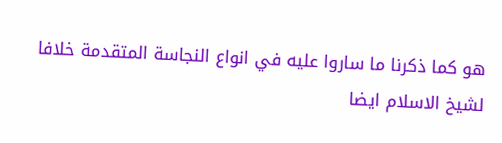هو كما ذكرنا ما ساروا عليه في انواع النجاسة المتقدمة خلافا لشيخ الاسلام ايضا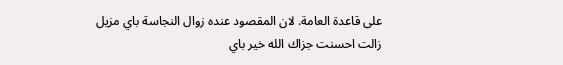على قاعدة العامة. لان المقصود عنده زوال النجاسة باي مزيل زالت احسنت جزاك الله خير باي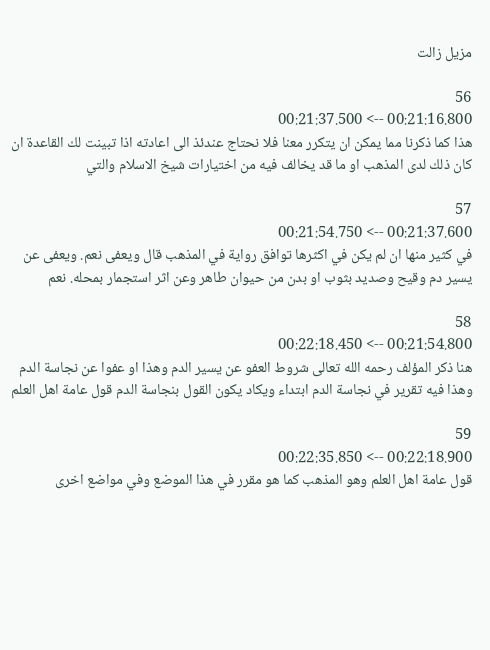مزيل زالت

56
00:21:16.800 --> 00:21:37.500
هذا كما ذكرنا مما يمكن ان يتكرر معنا فلا نحتاج عندئذ الى اعادته اذا تبينت لك القاعدة ان كان ذلك لدى المذهب او ما قد يخالف فيه من اختيارات شيخ الاسلام والتي

57
00:21:37.600 --> 00:21:54.750
في كثير منها ان لم يكن في اكثرها توافق رواية في المذهب قال ويعفى نعم. ويعفى عن يسير دم وقيح وصديد بثوب او بدن من حيوان طاهر وعن اثر استجمار بمحله. نعم

58
00:21:54.800 --> 00:22:18.450
هنا ذكر المؤلف رحمه الله تعالى شروط العفو عن يسير الدم وهذا او عفوا عن نجاسة الدم وهذا فيه تقرير في نجاسة الدم ابتداء ويكاد يكون القول بنجاسة الدم قول عامة اهل العلم

59
00:22:18.900 --> 00:22:35.850
قول عامة اهل العلم وهو المذهب كما هو مقرر في هذا الموضع وفي مواضع اخرى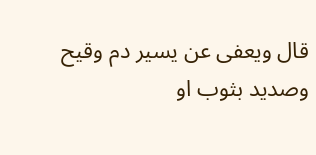قال ويعفى عن يسير دم وقيح وصديد بثوب او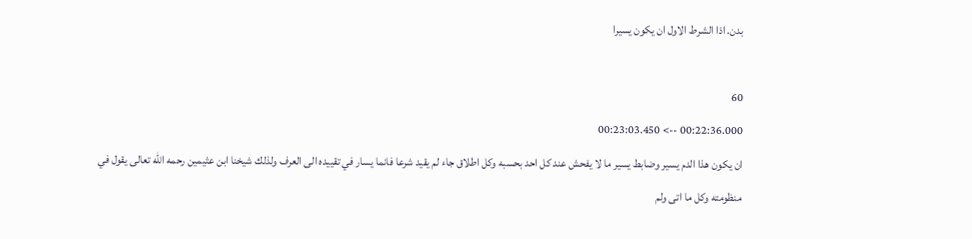بدن. اذا الشرط الاول ان يكون يسيرا

60
00:22:36.000 --> 00:23:03.450
ان يكون هذا الدم يسير وضابط يسير ما لا يفحش عند كل احد بحسبه وكل اطلاق جاء لم يقيد شرعا فانما يسار في تقييده الى العرف ولذلك شيخنا ابن عثيمين رحمه الله تعالى يقول في منظومته وكل ما اتى ولم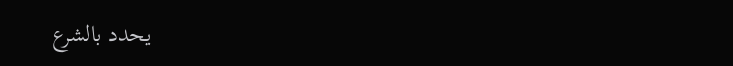يحدد بالشرع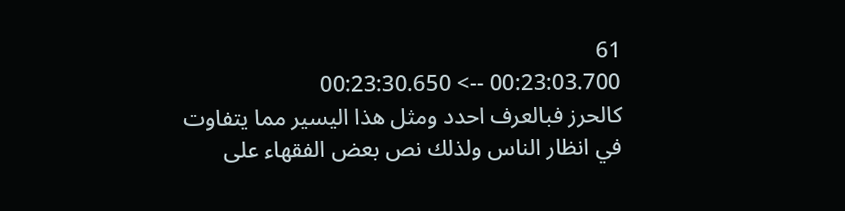61
00:23:03.700 --> 00:23:30.650
كالحرز فبالعرف احدد ومثل هذا اليسير مما يتفاوت في انظار الناس ولذلك نص بعض الفقهاء على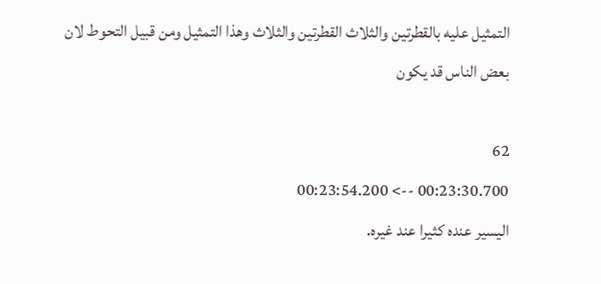التمثيل عليه بالقطرتين والثلاث القطرتين والثلاث وهذا التمثيل ومن قبيل التحوط لان بعض الناس قد يكون

62
00:23:30.700 --> 00:23:54.200
اليسير عنده كثيرا عند غيره.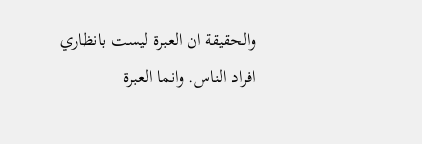والحقيقة ان العبرة ليست بانظاري افراد الناس. وانما العبرة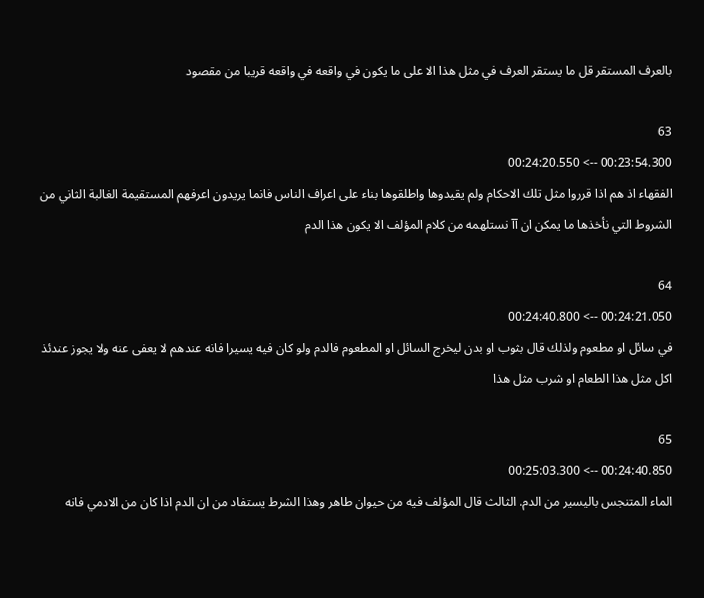بالعرف المستقر قل ما يستقر العرف في مثل هذا الا على ما يكون في واقعه في واقعه قريبا من مقصود

63
00:23:54.300 --> 00:24:20.550
الفقهاء اذ هم اذا قرروا مثل تلك الاحكام ولم يقيدوها واطلقوها بناء على اعراف الناس فانما يريدون اعرفهم المستقيمة الغالبة الثاني من الشروط التي نأخذها ما يمكن ان آآ نستلهمه من كلام المؤلف الا يكون هذا الدم

64
00:24:21.050 --> 00:24:40.800
في سائل او مطعوم ولذلك قال بثوب او بدن ليخرج السائل او المطعوم فالدم ولو كان فيه يسيرا فانه عندهم لا يعفى عنه ولا يجوز عندئذ اكل مثل هذا الطعام او شرب مثل هذا

65
00:24:40.850 --> 00:25:03.300
الماء المتنجس باليسير من الدم. الثالث قال المؤلف فيه من حيوان طاهر وهذا الشرط يستفاد من ان الدم اذا كان من الادمي فانه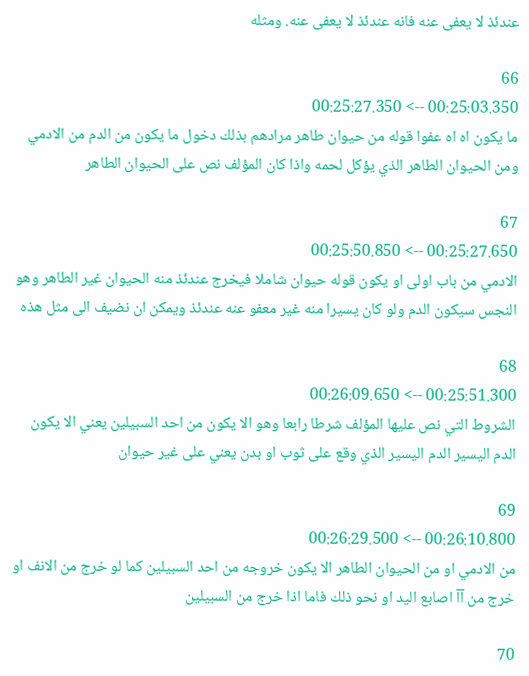عندئذ لا يعفى عنه فانه عندئذ لا يعفى عنه. ومثله

66
00:25:03.350 --> 00:25:27.350
ما يكون اه اه عفوا قوله من حيوان طاهر مرادهم بذلك دخول ما يكون من الدم من الادمي ومن الحيوان الطاهر الذي يؤكل لحمه واذا كان المؤلف نص على الحيوان الطاهر

67
00:25:27.650 --> 00:25:50.850
الادمي من باب اولى او يكون قوله حيوان شاملا فيخرج عندئذ منه الحيوان غير الطاهر وهو النجس سيكون الدم ولو كان يسيرا منه غير معفو عنه عندئذ ويمكن ان نضيف الى مثل هذه

68
00:25:51.300 --> 00:26:09.650
الشروط التي نص عليها المؤلف شرطا رابعا وهو الا يكون من احد السبيلين يعني الا يكون الدم اليسير الدم اليسير الذي وقع على ثوب او بدن يعني على غير حيوان

69
00:26:10.800 --> 00:26:29.500
من الادمي او من الحيوان الطاهر الا يكون خروجه من احد السبيلين كما لو خرج من الانف او خرج من آآ اصابع اليد او نحو ذلك فاما اذا خرج من السبيلين

70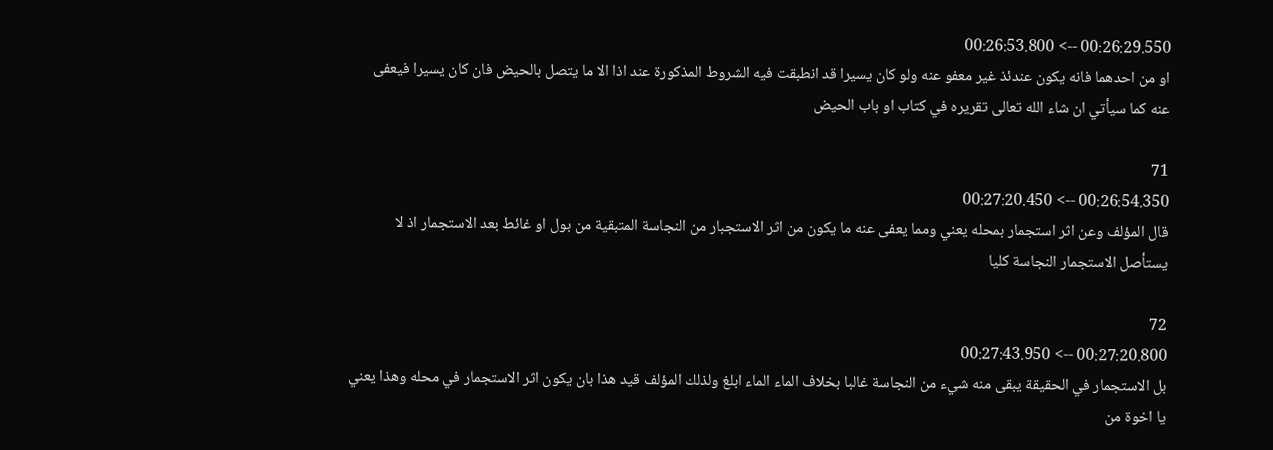00:26:29.550 --> 00:26:53.800
او من احدهما فانه يكون عندئذ غير معفو عنه ولو كان يسيرا قد انطبقت فيه الشروط المذكورة عند اذا الا ما يتصل بالحيض فان كان يسيرا فيعفى عنه كما سيأتي ان شاء الله تعالى تقريره في كتاب او باب الحيض

71
00:26:54.350 --> 00:27:20.450
قال المؤلف وعن اثر استجمار بمحله يعني ومما يعفى عنه ما يكون من اثر الاستجبار من النجاسة المتبقية من بول او غائط بعد الاستجمار اذ لا يستأصل الاستجمار النجاسة كليا

72
00:27:20.800 --> 00:27:43.950
بل الاستجمار في الحقيقة يبقى منه شيء من النجاسة غالبا بخلاف الماء الماء ابلغ ولذلك المؤلف قيد هذا بان يكون اثر الاستجمار في محله وهذا يعني يا اخوة من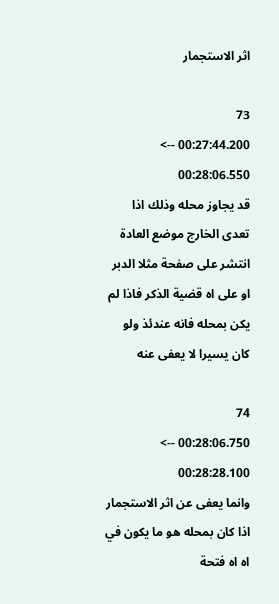اثر الاستجمار

73
00:27:44.200 --> 00:28:06.550
قد يجاوز محله وذلك اذا تعدى الخارج موضع العادة انتشر على صفحة مثلا الدبر او على اه قضية الذكر فاذا لم يكن بمحله فانه عندئذ ولو كان يسيرا لا يعفى عنه

74
00:28:06.750 --> 00:28:28.100
وانما يعفى عن اثر الاستجمار اذا كان بمحله هو ما يكون في اه اه فتحة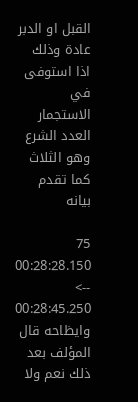القبل او الدبر عادة وذلك اذا استوفى في الاستجمار العدد الشرع وهو الثلاث كما تقدم بيانه

75
00:28:28.150 --> 00:28:45.250
وايظاحه قال المؤلف بعد ذلك نعم ولا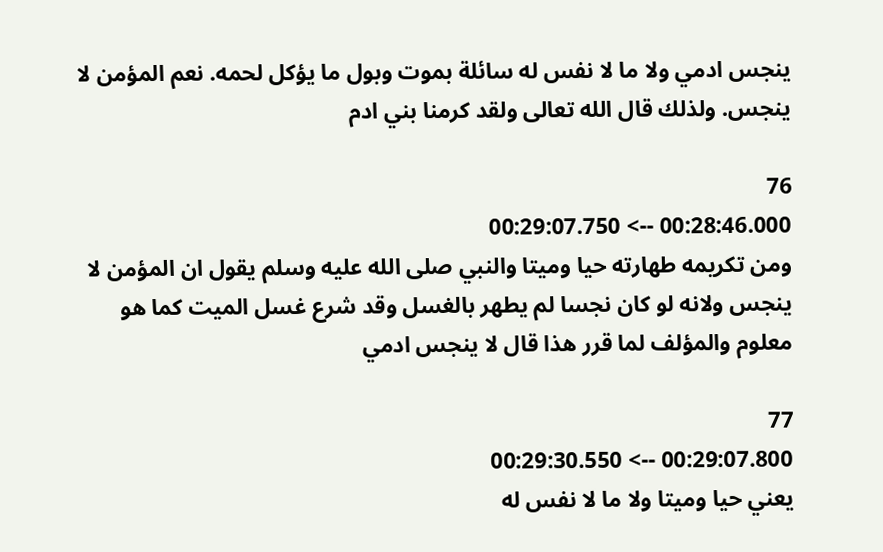ينجس ادمي ولا ما لا نفس له سائلة بموت وبول ما يؤكل لحمه. نعم المؤمن لا ينجس. ولذلك قال الله تعالى ولقد كرمنا بني ادم

76
00:28:46.000 --> 00:29:07.750
ومن تكريمه طهارته حيا وميتا والنبي صلى الله عليه وسلم يقول ان المؤمن لا ينجس ولانه لو كان نجسا لم يطهر بالغسل وقد شرع غسل الميت كما هو معلوم والمؤلف لما قرر هذا قال لا ينجس ادمي

77
00:29:07.800 --> 00:29:30.550
يعني حيا وميتا ولا ما لا نفس له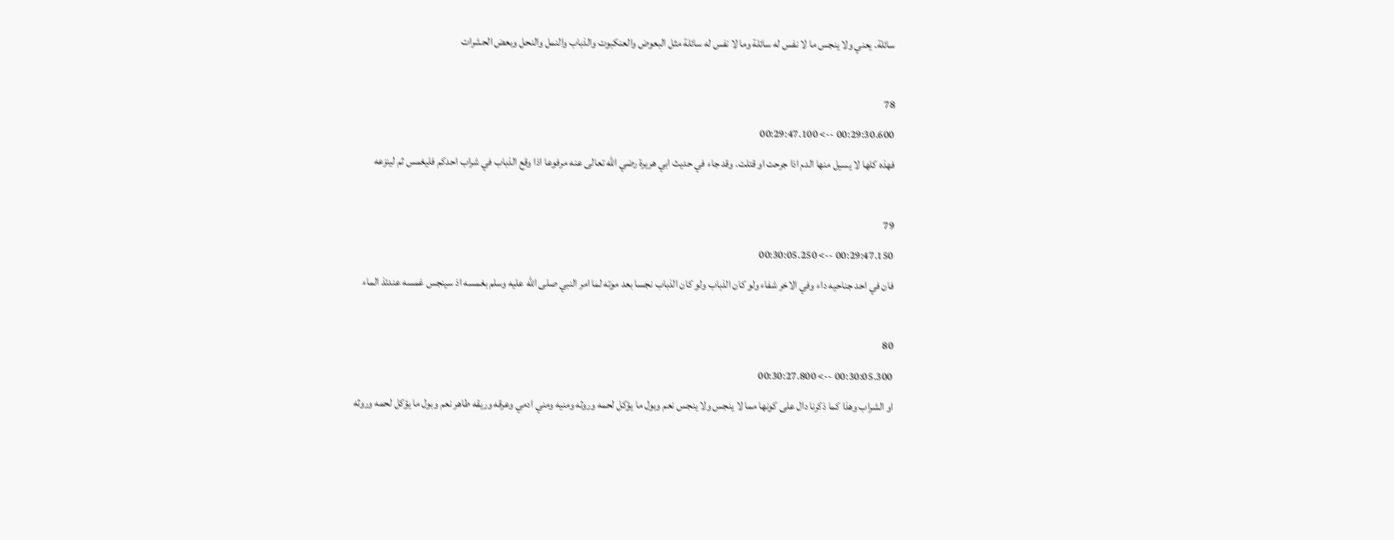سائلة. يعني ولا ينجس ما لا نفس له سائلة وما لا نفس له سائلة مثل البعوض والعنكبوت والذباب والنمل والنحل وبعض الحشرات

78
00:29:30.600 --> 00:29:47.100
فهذه كلها لا يسيل منها الدم اذا جرحت او قتلت. وقد جاء في حديث ابي هريرة رضي الله تعالى عنه مرفوعا اذا وقع الذباب في شراب احدكم فليغمس ثم لينزعه

79
00:29:47.150 --> 00:30:05.250
فان في احد جناحيه داء وفي الاخر شفاء ولو كان الذباب ولو كان الذباب نجسا بعد موته لما امر النبي صلى الله عليه وسلم بغمسه اذ سينجس غمسه عندئذ الماء

80
00:30:05.300 --> 00:30:27.800
او الشراب وهذا كما ذكرنا دال على كونها مما لا ينجس ولا ينجس نعم وبول ما يؤكل لحمه وروثه ومنيه ومني ادمي وعرقه وريقه طاهر نعم وبول ما يؤكل لحمه وروثه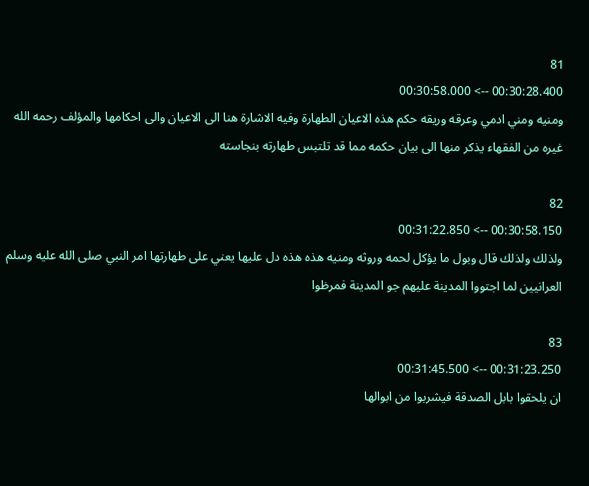81
00:30:28.400 --> 00:30:58.000
ومنيه ومني ادمي وعرقه وريقه حكم هذه الاعيان الطهارة وفيه الاشارة هنا الى الاعيان والى احكامها والمؤلف رحمه الله غيره من الفقهاء يذكر منها الى بيان حكمه مما قد تلتبس طهارته بنجاسته

82
00:30:58.150 --> 00:31:22.850
ولذلك ولذلك قال وبول ما يؤكل لحمه وروثه ومنيه هذه هذه دل عليها يعني على طهارتها امر النبي صلى الله عليه وسلم العرانيين لما اجتووا المدينة عليهم جو المدينة فمرظوا

83
00:31:23.250 --> 00:31:45.500
ان يلحقوا بابل الصدقة فيشربوا من ابوالها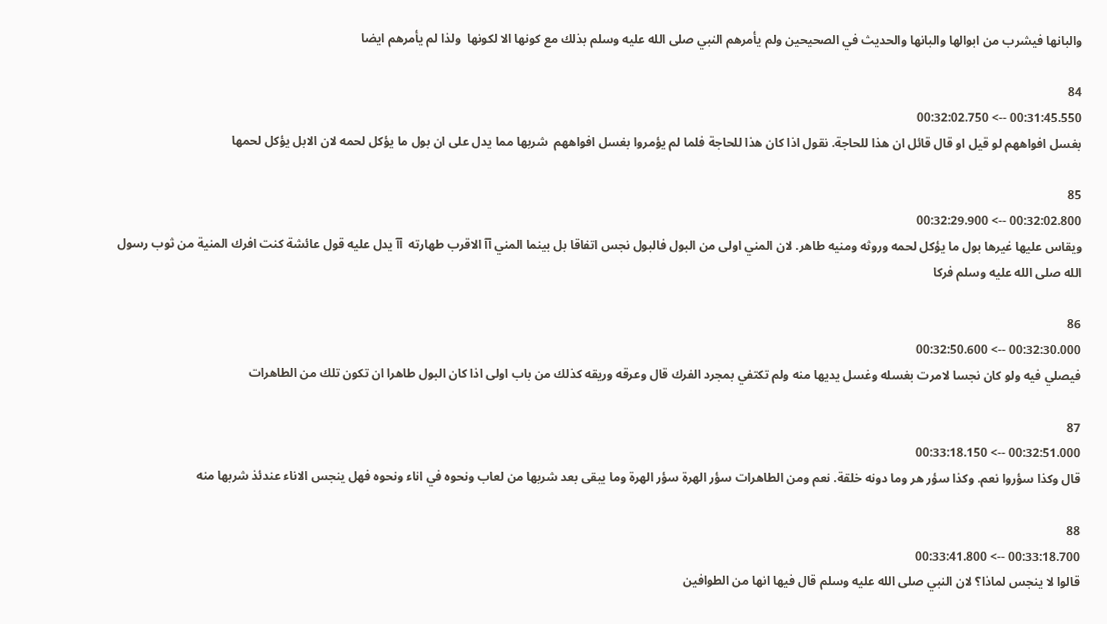والبانها فيشرب من ابوالها والبانها والحديث في الصحيحين ولم يأمرهم النبي صلى الله عليه وسلم بذلك مع كونها الا لكونها  ولذا لم يأمرهم ايضا

84
00:31:45.550 --> 00:32:02.750
بغسل افواههم لو قيل او قال قائل ان هذا للحاجة. نقول اذا كان هذا للحاجة فلما لم يؤمروا بغسل افواههم  شربها مما يدل على ان بول ما يؤكل لحمه لان الابل يؤكل لحمها

85
00:32:02.800 --> 00:32:29.900
ويقاس عليها غيرها بول ما يؤكل لحمه وروثه ومنيه طاهر. لان المني اولى من البول فالبول نجس اتفاقا بل بينما المني آآ الاقرب طهارته  آآ يدل عليه قول عائشة كنت افرك المنية من ثوب رسول الله صلى الله عليه وسلم فركا

86
00:32:30.000 --> 00:32:50.600
فيصلي فيه ولو كان نجسا لامرت بغسله وغسل يديها منه ولم تكتفي بمجرد الفرك قال وعرقه وريقه كذلك من باب اولى اذا كان البول طاهرا ان تكون تلك من الطاهرات

87
00:32:51.000 --> 00:33:18.150
قال وكذا سؤروا نعم. وكذا سؤر هر وما دونه خلقة. نعم ومن الطاهرات سؤر الهرة سؤر الهرة وما يبقى بعد شربها من لعاب ونحوه في اناء ونحوه فهل ينجس الاناء عندئذ شربها منه

88
00:33:18.700 --> 00:33:41.800
قالوا لا ينجس لماذا؟ لان النبي صلى الله عليه وسلم قال فيها انها من الطوافين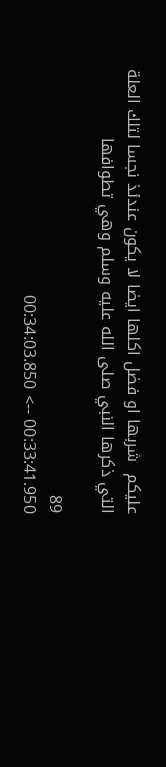عليكم  شربها او فضل اكلها ايضا لا يكون عندئذ نجسا لتلك العلة التي ذكرها النبي صلى الله عليه وسلم وهي تطوافها

89
00:33:41.950 --> 00:34:03.850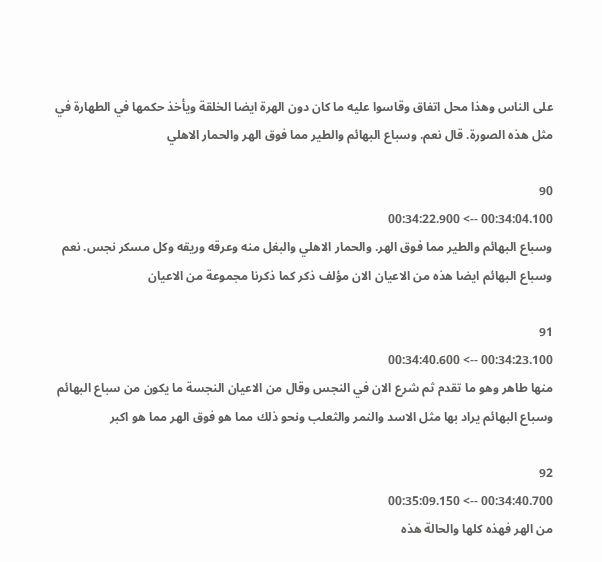على الناس وهذا محل اتفاق وقاسوا عليه ما كان دون الهرة ايضا الخلقة ويأخذ حكمها في الطهارة في مثل هذه الصورة. قال نعم. وسباع البهائم والطير مما فوق الهر والحمار الاهلي

90
00:34:04.100 --> 00:34:22.900
وسباع البهائم والطير مما فوق الهر. والحمار الاهلي والبغل منه وعرقه وريقه وكل مسكر نجس. نعم وسباع البهائم ايضا هذه من الاعيان الان مؤلف ذكر كما ذكرنا مجموعة من الاعيان

91
00:34:23.100 --> 00:34:40.600
منها طاهر وهو ما تقدم ثم شرع الان في النجس وقال من الاعيان النجسة ما يكون من سباع البهائم وسباع البهائم يراد بها مثل الاسد والنمر والثعلب ونحو ذلك مما هو فوق الهر مما هو اكبر

92
00:34:40.700 --> 00:35:09.150
من الهر فهذه كلها والحالة هذه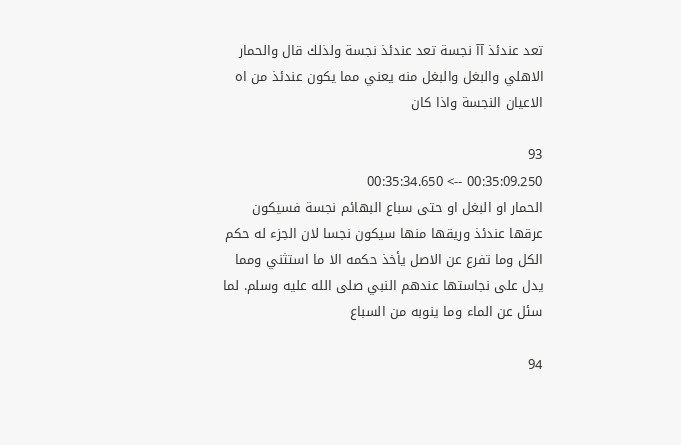تعد عندئذ آآ نجسة تعد عندئذ نجسة ولذلك قال والحمار الاهلي والبغل والبغل منه يعني مما يكون عندئذ من اه الاعيان النجسة واذا كان

93
00:35:09.250 --> 00:35:34.650
الحمار او البغل او حتى سباع البهائم نجسة فسيكون عرقها عندئذ وريقها منها سيكون نجسا لان الجزء له حكم الكل وما تفرع عن الاصل يأخذ حكمه الا ما استثني ومما يدل على نجاستها عندهم النبي صلى الله عليه وسلم. لما سئل عن الماء وما ينوبه من السباع

94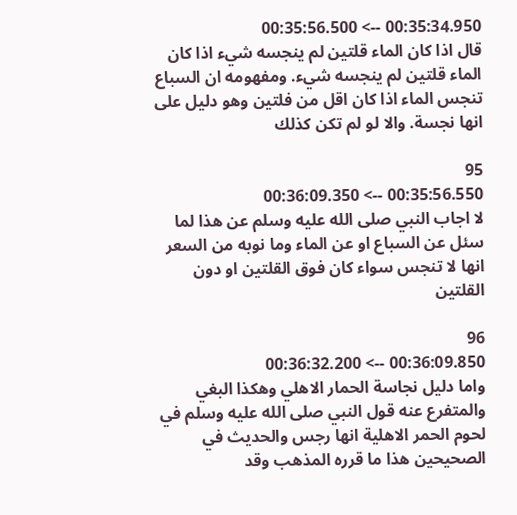00:35:34.950 --> 00:35:56.500
قال اذا كان الماء قلتين لم ينجسه شيء اذا كان الماء قلتين لم ينجسه شيء. ومفهومه ان السباع تنجس الماء اذا كان اقل من فلتين وهو دليل على انها نجسة. والا لو لم تكن كذلك

95
00:35:56.550 --> 00:36:09.350
لا اجاب النبي صلى الله عليه وسلم عن هذا لما سئل عن السباع او عن الماء وما نوبه من السعر انها لا تنجس سواء كان فوق القلتين او دون  القلتين

96
00:36:09.850 --> 00:36:32.200
واما دليل نجاسة الحمار الاهلي وهكذا البغي والمتفرع عنه قول النبي صلى الله عليه وسلم في لحوم الحمر الاهلية انها رجس والحديث في الصحيحين هذا ما قرره المذهب وقد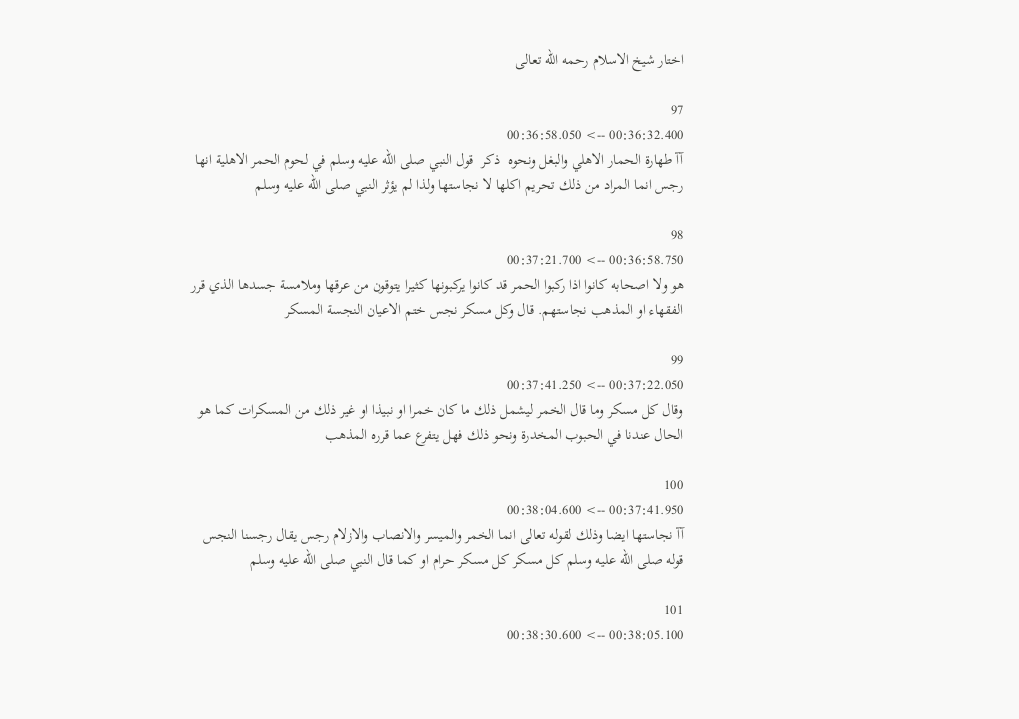اختار شيخ الاسلام رحمه الله تعالى

97
00:36:32.400 --> 00:36:58.050
آآ طهارة الحمار الاهلي والبغل ونحوه  ذكر  قول النبي صلى الله عليه وسلم في لحوم الحمر الاهلية انها رجس انما المراد من ذلك تحريم اكلها لا نجاستها ولذا لم يؤثر النبي صلى الله عليه وسلم

98
00:36:58.750 --> 00:37:21.700
هو ولا اصحابه كانوا اذا ركبوا الحمر قد كانوا يركبونها كثيرا يتوقون من عرقها وملامسة جسدها الذي قرر الفقهاء او المذهب نجاستهم. قال وكل مسكر نجس ختم الاعيان النجسة المسكر

99
00:37:22.050 --> 00:37:41.250
وقال كل مسكر وما قال الخمر ليشمل ذلك ما كان خمرا او نبيذا او غير ذلك من المسكرات كما هو الحال عندنا في الحبوب المخدرة ونحو ذلك فهل يتفرع عما قرره المذهب

100
00:37:41.950 --> 00:38:04.600
آآ نجاستها ايضا وذلك لقوله تعالى انما الخمر والميسر والانصاب والازلام رجس يقال رجسنا النجس قوله صلى الله عليه وسلم كل مسكر كل مسكر حرام او كما قال النبي صلى الله عليه وسلم

101
00:38:05.100 --> 00:38:30.600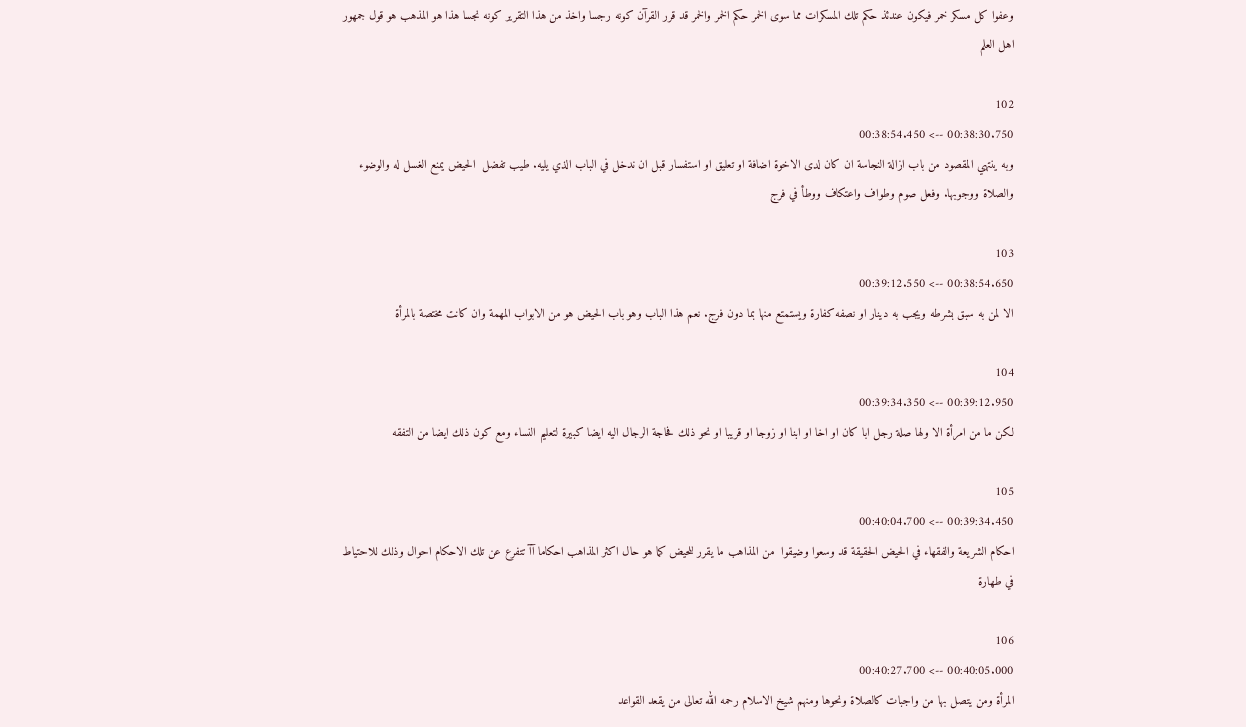وعفوا كل مسكر خمر فيكون عندئذ حكم تلك المسكرات مما سوى الخمر حكم الخمر والخمر قد قرر القرآن كونه رجسا واخذ من هذا التقرير كونه نجسا هذا هو المذهب هو قول جمهور اهل العلم

102
00:38:30.750 --> 00:38:54.450
وبه ينتهي المقصود من باب ازالة النجاسة ان كان لدى الاخوة اضافة او تعليق او استفسار قبل ان ندخل في الباب الذي يليه. طيب تفضل  الحيض يمنع الغسل له والوضوء والصلاة ووجوبها. وفعل صوم وطواف واعتكاف ووطأ في فرج

103
00:38:54.650 --> 00:39:12.550
الا لمن به سبق بشرطه ويجب به دينار او نصفه كفارة ويستمتع منها بما دون فرج. نعم هذا الباب وهو باب الحيض هو من الابواب المهمة وان كانت مختصة بالمرأة

104
00:39:12.950 --> 00:39:34.350
لكن ما من امرأة الا ولها صلة رجل ابا كان او اخا او ابنا او زوجا او قريبا او نحو ذلك فحاجة الرجال اليه ايضا كبيرة لتعليم النساء ومع كون ذلك ايضا من التفقه

105
00:39:34.450 --> 00:40:04.700
احكام الشريعة والفقهاء في الحيض الحقيقة قد وسعوا وضيقوا  من المذاهب ما يقرر للحيض كما هو حال اكثر المذاهب احكاما آآ تتفرع عن تلك الاحكام احوال وذلك للاحتياط في طهارة

106
00:40:05.000 --> 00:40:27.700
المرأة ومن يتصل بها من واجبات كالصلاة ونحوها ومنهم شيخ الاسلام رحمه الله تعالى من يقعد القواعد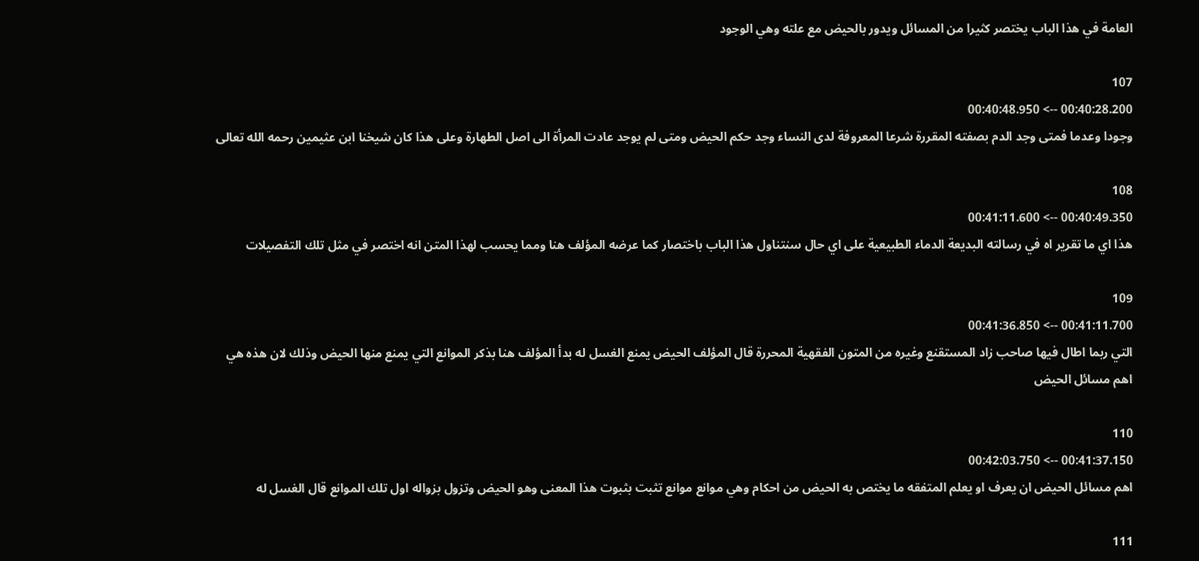العامة في هذا الباب يختصر كثيرا من المسائل ويدور بالحيض مع علته وهي الوجود

107
00:40:28.200 --> 00:40:48.950
وجودا وعدما فمتى وجد الدم بصفته المقررة شرعا المعروفة لدى النساء وجد حكم الحيض ومتى لم يوجد عادت المرأة الى اصل الطهارة وعلى هذا كان شيخنا ابن عثيمين رحمه الله تعالى

108
00:40:49.350 --> 00:41:11.600
هذا اي ما تقرير اه في رسالته البديعة الدماء الطبيعية على اي حال سنتناول هذا الباب باختصار كما عرضه المؤلف هنا ومما يحسب لهذا المتن انه اختصر في مثل تلك التفصيلات

109
00:41:11.700 --> 00:41:36.850
التي ربما اطال فيها صاحب زاد المستقنع وغيره من المتون الفقهية المحررة قال المؤلف الحيض يمنع الغسل له بدأ المؤلف هنا بذكر الموانع التي يمنع منها الحيض وذلك لان هذه هي اهم مسائل الحيض

110
00:41:37.150 --> 00:42:03.750
اهم مسائل الحيض ان يعرف او يعلم المتفقه ما يختص به الحيض من احكام وهي موانع موانع تثبت بثبوت هذا المعنى وهو الحيض وتزول بزواله اول تلك الموانع قال الغسل له

111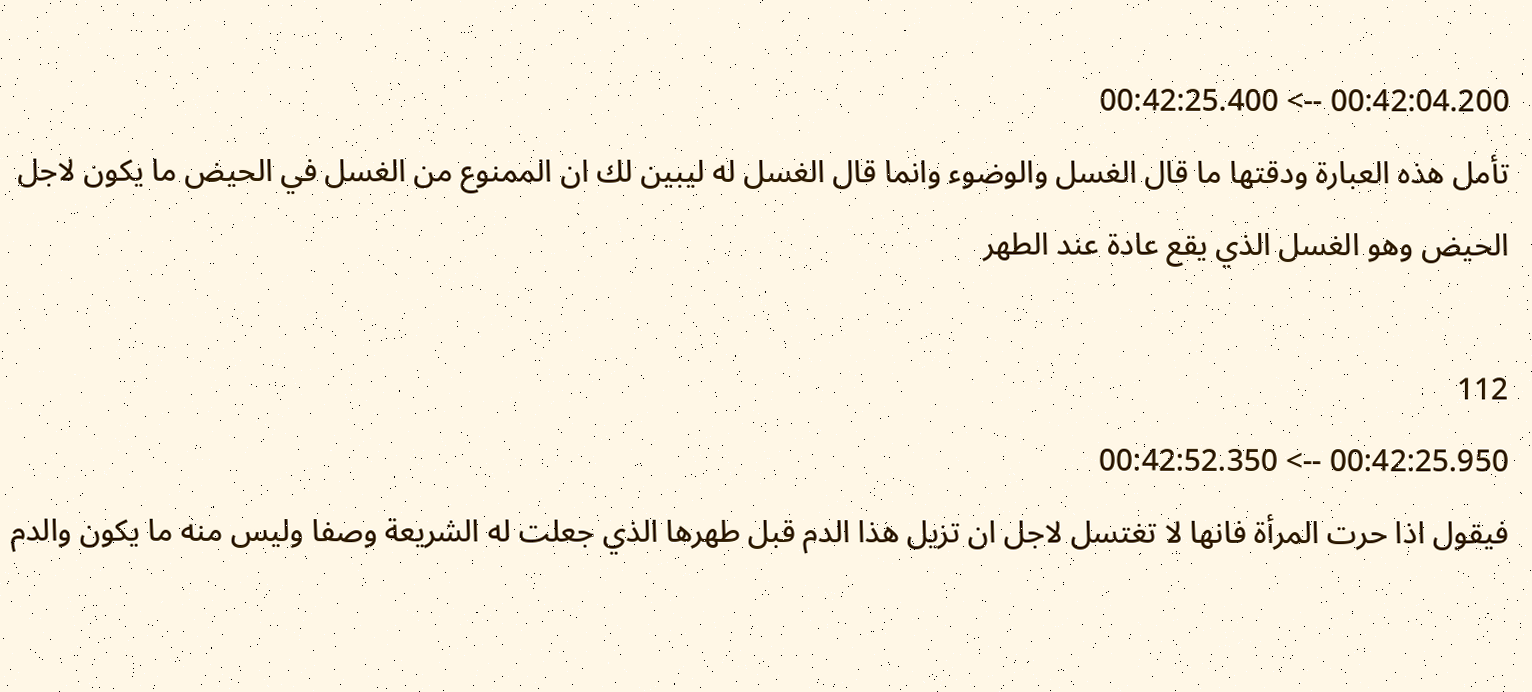00:42:04.200 --> 00:42:25.400
تأمل هذه العبارة ودقتها ما قال الغسل والوضوء وانما قال الغسل له ليبين لك ان الممنوع من الغسل في الحيض ما يكون لاجل الحيض وهو الغسل الذي يقع عادة عند الطهر

112
00:42:25.950 --> 00:42:52.350
فيقول اذا حرت المرأة فانها لا تغتسل لاجل ان تزيل هذا الدم قبل طهرها الذي جعلت له الشريعة وصفا وليس منه ما يكون والدم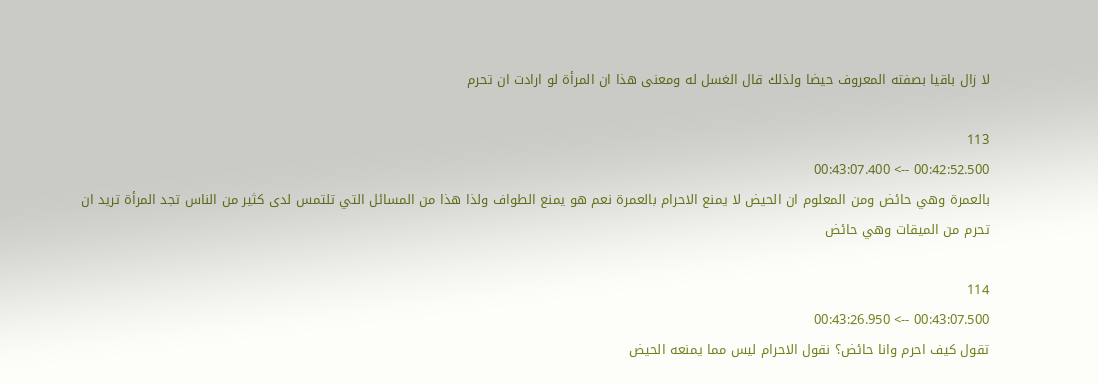لا زال باقيا بصفته المعروف حيضا ولذلك قال الغسل له ومعنى هذا ان المرأة لو ارادت ان تحرم

113
00:42:52.500 --> 00:43:07.400
بالعمرة وهي حائض ومن المعلوم ان الحيض لا يمنع الاحرام بالعمرة نعم هو يمنع الطواف ولذا هذا من المسائل التي تلتمس لدى كثير من الناس تجد المرأة تريد ان تحرم من الميقات وهي حائض

114
00:43:07.500 --> 00:43:26.950
تقول كيف احرم وانا حائض؟ نقول الاحرام ليس مما يمنعه الحيض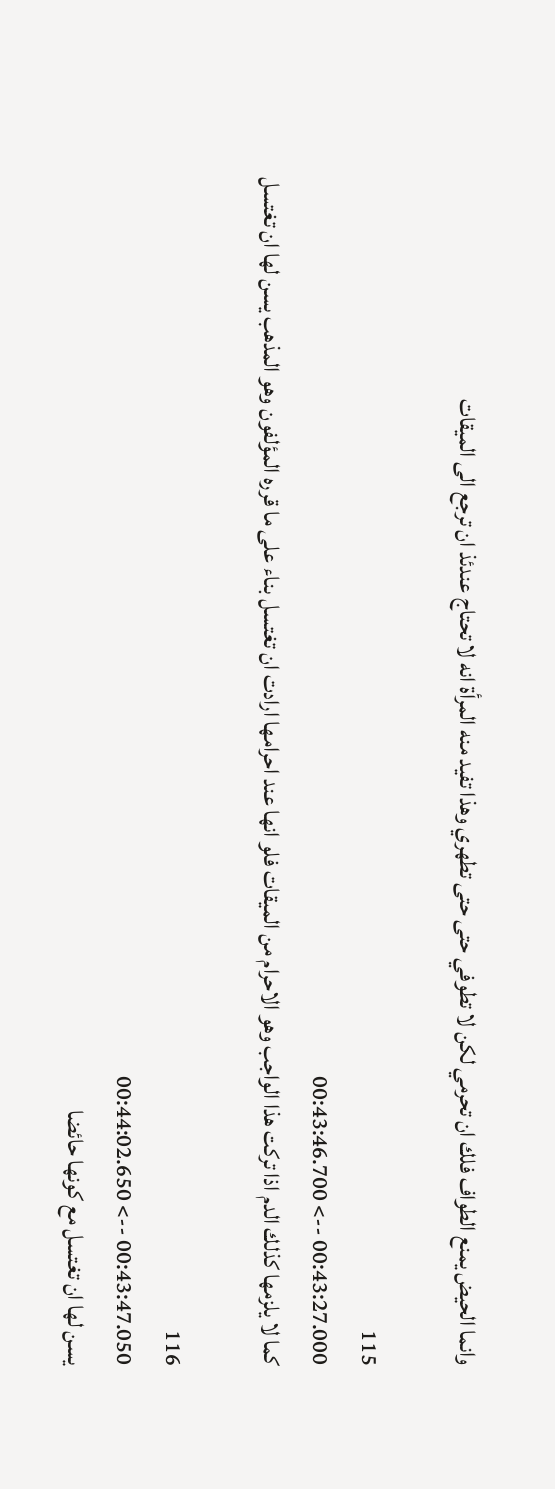وانما الحيض يمنع الطواف فلك ان تحرمي لكن لا تطوفي حتى حتى تطهري وهذا تفيد منه المرأة انه لا تحتاج عندئذ ان ترجع الى الميقات

115
00:43:27.000 --> 00:43:46.700
كما لا يلزمها كذلك الدم اذا تركت هذا الواجب وهو الاحرام من الميقات فلو انها عند احرامها ارادت ان تغتسل بناء على ما قرره المؤلفون وهو المذهب يسن لها ان تغتسل

116
00:43:47.050 --> 00:44:02.650
يسن لها ان تغتسل مع كونها حائضا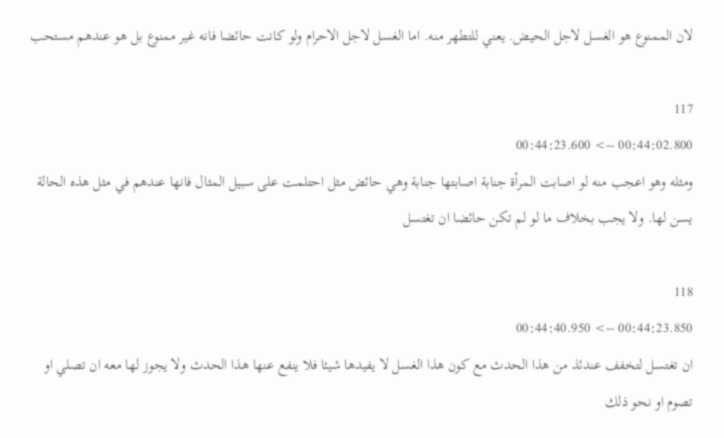لان الممنوع هو الغسل لاجل الحيض. يعني للتطهر منه. اما الغسل لاجل الاحرام ولو كانت حائضا فانه غير ممنوع بل هو عندهم مستحب

117
00:44:02.800 --> 00:44:23.600
ومثله وهو اعجب منه لو اصابت المرأة جنابة اصابتها جنابة وهي حائض مثل احتلمت على سبيل المثال فانها عندهم في مثل هذه الحالة يسن لها. ولا يجب بخلاف ما لو لم تكن حائضا ان تغتسل

118
00:44:23.850 --> 00:44:40.950
ان تغتسل لتخفف عندئذ من هذا الحدث مع كون هذا الغسل لا يفيدها شيئا فلا ينفع عنها هذا الحدث ولا يجوز لها معه ان تصلي او تصوم او نحو ذلك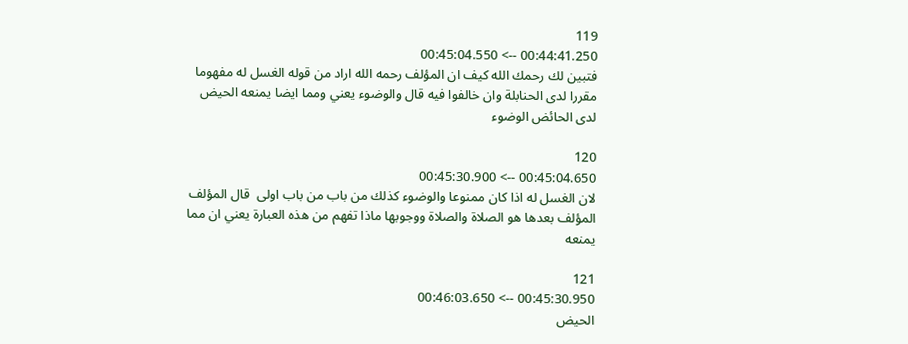119
00:44:41.250 --> 00:45:04.550
فتبين لك رحمك الله كيف ان المؤلف رحمه الله اراد من قوله الغسل له مفهوما مقررا لدى الحنابلة وان خالفوا فيه قال والوضوء يعني ومما ايضا يمنعه الحيض لدى الحائض الوضوء

120
00:45:04.650 --> 00:45:30.900
لان الغسل له اذا كان ممنوعا والوضوء كذلك من باب من باب اولى  قال المؤلف المؤلف بعدها هو الصلاة والصلاة ووجوبها ماذا تفهم من هذه العبارة يعني ان مما يمنعه

121
00:45:30.950 --> 00:46:03.650
الحيض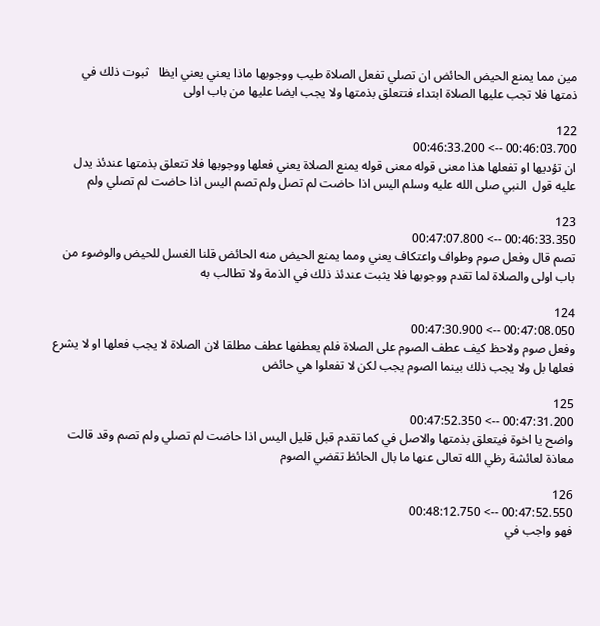مين مما يمنع الحيض الحائض ان تصلي تفعل الصلاة طيب ووجوبها ماذا يعني يعني ايظا   ثبوت ذلك في ذمتها فلا تجب عليها الصلاة ابتداء فتتعلق بذمتها ولا يجب ايضا عليها من باب اولى

122
00:46:03.700 --> 00:46:33.200
ان تؤديها او تفعلها هذا معنى قوله معنى قوله يمنع الصلاة يعني فعلها ووجوبها فلا تتعلق بذمتها عندئذ يدل عليه قول  النبي صلى الله عليه وسلم اليس اذا حاضت لم تصل ولم تصم اليس اذا حاضت لم تصلي ولم

123
00:46:33.350 --> 00:47:07.800
تصم قال وفعل صوم وطواف واعتكاف يعني ومما يمنع الحيض منه الحائض قلنا الغسل للحيض والوضوء من باب اولى والصلاة لما تقدم ووجوبها فلا يثبت عندئذ ذلك في الذمة ولا تطالب به

124
00:47:08.050 --> 00:47:30.900
وفعل صوم ولاحظ كيف عطف الصوم على الصلاة فلم يعطفها عطف مطلقا لان الصلاة لا يجب فعلها او لا يشرع فعلها بل ولا يجب ذلك بينما الصوم يجب لكن لا تفعلوا هي حائض

125
00:47:31.200 --> 00:47:52.350
واضح يا اخوة فيتعلق بذمتها والاصل في كما تقدم قبل قليل اليس اذا حاضت لم تصلي ولم تصم وقد قالت معاذة لعائشة رظي الله تعالى عنها ما بال الحائظ تقضي الصوم

126
00:47:52.550 --> 00:48:12.750
فهو واجب في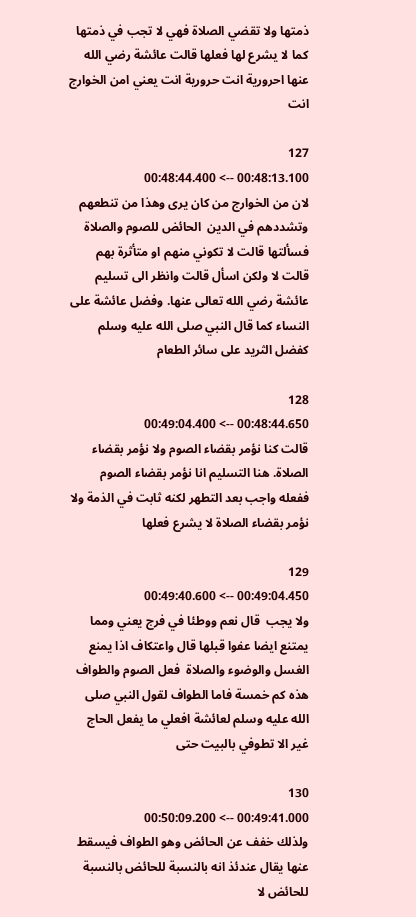ذمتها ولا تقضي الصلاة فهي لا تجب في ذمتها كما لا يشرع لها فعلها قالت عائشة رضي الله عنها احرورية انت حرورية انت يعني امن الخوارج انت

127
00:48:13.100 --> 00:48:44.400
لان من الخوارج من كان يرى وهذا من تنطعهم وتشددهم في الدين  الحائض للصوم والصلاة فسألتها قالت لا تكوني منهم او متأثرة بهم قالت لا ولكن اسأل قالت وانظر الى تسليم عائشة رضي الله تعالى عنها. وفضل عائشة على النساء كما قال النبي صلى الله عليه وسلم كفضل الثريد على سائر الطعام

128
00:48:44.650 --> 00:49:04.400
قالت كنا نؤمر بقضاء الصوم ولا نؤمر بقضاء الصلاة. هنا التسليم انا نؤمر بقضاء الصوم ففعله واجب بعد التطهر لكنه ثابت في الذمة ولا نؤمر بقضاء الصلاة لا يشرع فعلها

129
00:49:04.450 --> 00:49:40.600
ولا يجب  قال نعم ووطئا في فرج يعني ومما يمتنع ايضا عفوا قبلها قال واعتكاف اذا يمنع الغسل والوضوء والصلاة  فعل الصوم والطواف هذه كم خمسة فاما الطواف لقول النبي صلى الله عليه وسلم لعائشة افعلي ما يفعل الحاج غير الا تطوفي بالبيت حتى

130
00:49:41.000 --> 00:50:09.200
ولذلك خفف عن الحائض وهو الطواف فيسقط عنها يقال عندئذ انه بالنسبة للحائض بالنسبة للحائض لا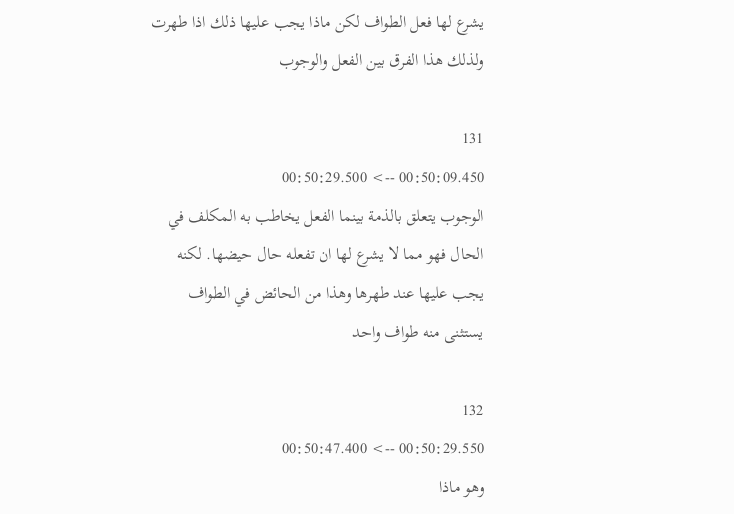يشرع لها فعل الطواف لكن ماذا يجب عليها ذلك اذا طهرت ولذلك هذا الفرق بين الفعل والوجوب

131
00:50:09.450 --> 00:50:29.500
الوجوب يتعلق بالذمة بينما الفعل يخاطب به المكلف في الحال فهو مما لا يشرع لها ان تفعله حال حيضها. لكنه يجب عليها عند طهرها وهذا من الحائض في الطواف يستثنى منه طواف واحد

132
00:50:29.550 --> 00:50:47.400
وهو ماذا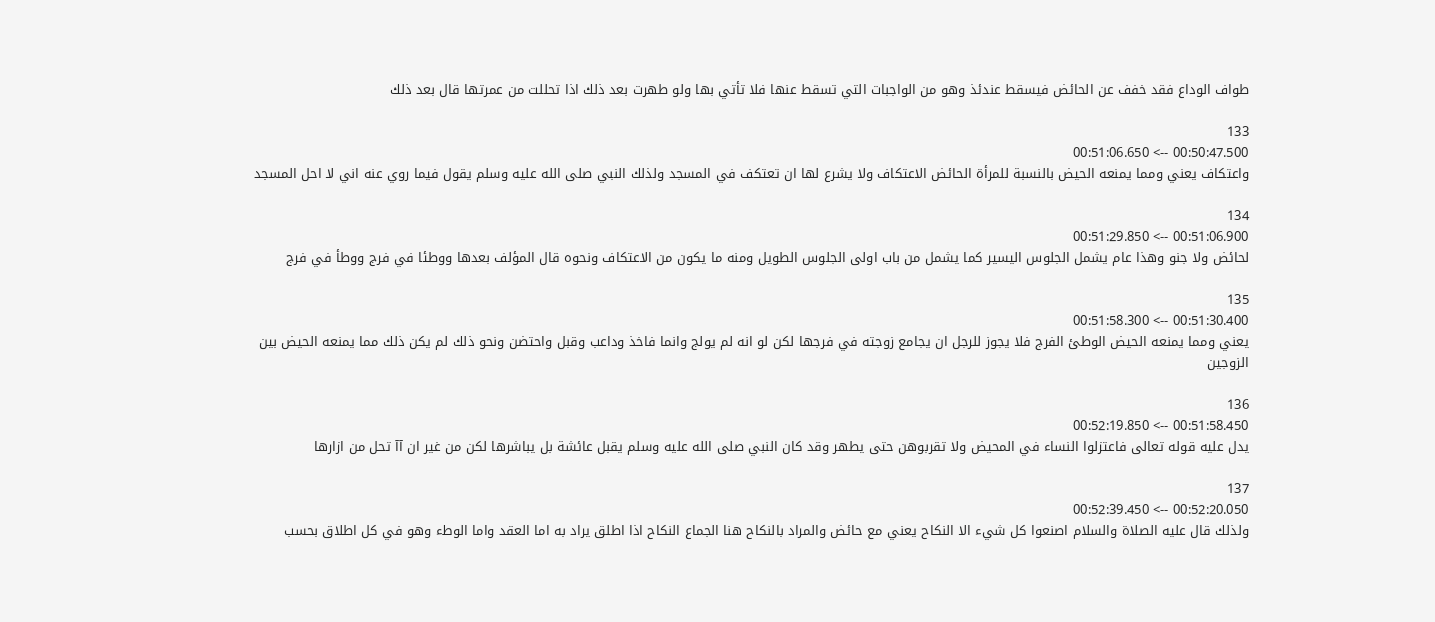طواف الوداع فقد خفف عن الحائض فيسقط عندئذ وهو من الواجبات التي تسقط عنها فلا تأتي بها ولو طهرت بعد ذلك اذا تحللت من عمرتها قال بعد ذلك

133
00:50:47.500 --> 00:51:06.650
واعتكاف يعني ومما يمنعه الحيض بالنسبة للمرأة الحائض الاعتكاف ولا يشرع لها ان تعتكف في المسجد ولذلك النبي صلى الله عليه وسلم يقول فيما روي عنه اني لا احل المسجد

134
00:51:06.900 --> 00:51:29.850
لحائض ولا جنو وهذا عام يشمل الجلوس اليسير كما يشمل من باب اولى الجلوس الطويل ومنه ما يكون من الاعتكاف ونحوه قال المؤلف بعدها ووطئا في فرج ووطأ في فرج

135
00:51:30.400 --> 00:51:58.300
يعني ومما يمنعه الحيض الوطئ الفرج فلا يجوز للرجل ان يجامع زوجته في فرجها لكن لو انه لم يولج وانما فاخذ وداعب وقبل واحتضن ونحو ذلك لم يكن ذلك مما يمنعه الحيض بين الزوجين

136
00:51:58.450 --> 00:52:19.850
يدل عليه قوله تعالى فاعتزلوا النساء في المحيض ولا تقربوهن حتى يطهر وقد كان النبي صلى الله عليه وسلم يقبل عائشة بل يباشرها لكن من غير ان آآ تحل من ازارها

137
00:52:20.050 --> 00:52:39.450
ولذلك قال عليه الصلاة والسلام اصنعوا كل شيء الا النكاح يعني مع حائض والمراد بالنكاح هنا الجماع النكاح اذا اطلق يراد به اما العقد واما الوطء وهو في كل اطلاق بحسب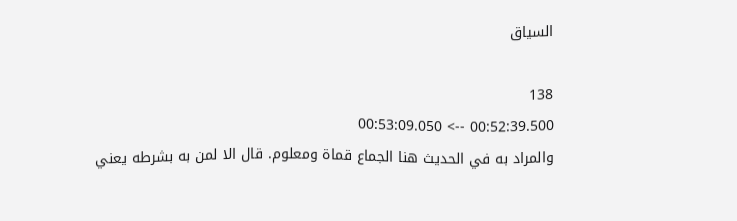السياق

138
00:52:39.500 --> 00:53:09.050
والمراد به في الحديث هنا الجماع قماة ومعلوم. قال الا لمن به بشرطه يعني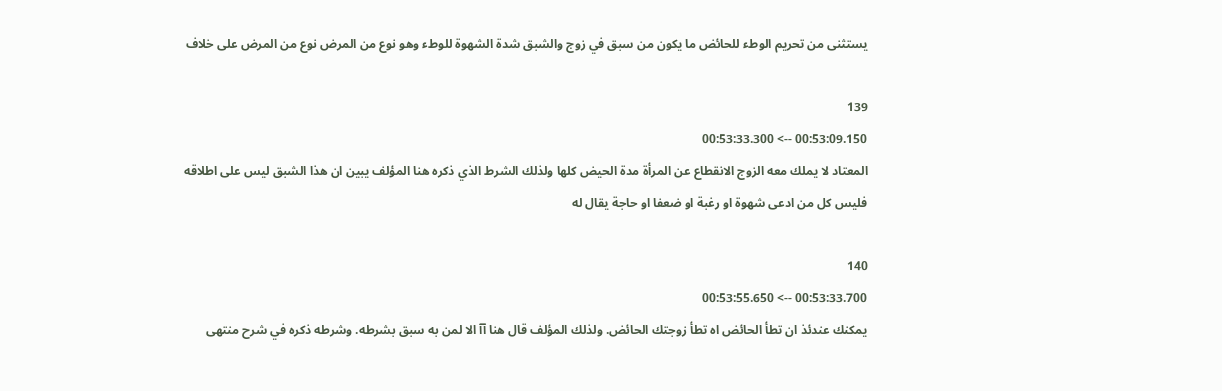يستثنى من تحريم الوطء للحائض ما يكون من سبق في زوج والشبق شدة الشهوة للوطء وهو نوع من المرض نوع من المرض على خلاف

139
00:53:09.150 --> 00:53:33.300
المعتاد لا يملك معه الزوج الانقطاع عن المرأة مدة الحيض كلها ولذلك الشرط الذي ذكره هنا المؤلف يبين ان هذا الشبق ليس على اطلاقه فليس كل من ادعى شهوة او رغبة او ضعفا او حاجة يقال له

140
00:53:33.700 --> 00:53:55.650
يمكنك عندئذ ان تطأ الحائض اه تطأ زوجتك الحائض. ولذلك المؤلف قال هنا آآ الا لمن به سبق بشرطه. وشرطه ذكره في شرح منتهى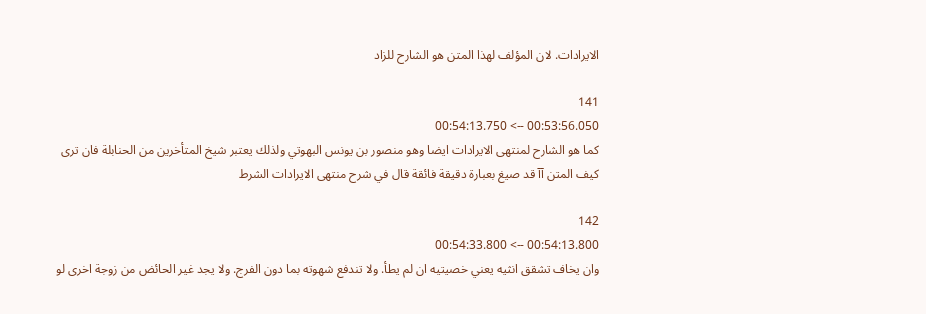الايرادات. لان المؤلف لهذا المتن هو الشارح للزاد

141
00:53:56.050 --> 00:54:13.750
كما هو الشارح لمنتهى الايرادات ايضا وهو منصور بن يونس البهوتي ولذلك يعتبر شيخ المتأخرين من الحنابلة فان ترى كيف المتن آآ قد صيغ بعبارة دقيقة فائقة قال في شرح منتهى الايرادات الشرط

142
00:54:13.800 --> 00:54:33.800
وان يخاف تشقق انثيه يعني خصيتيه ان لم يطأ. ولا تندفع شهوته بما دون الفرج. ولا يجد غير الحائض من زوجة اخرى لو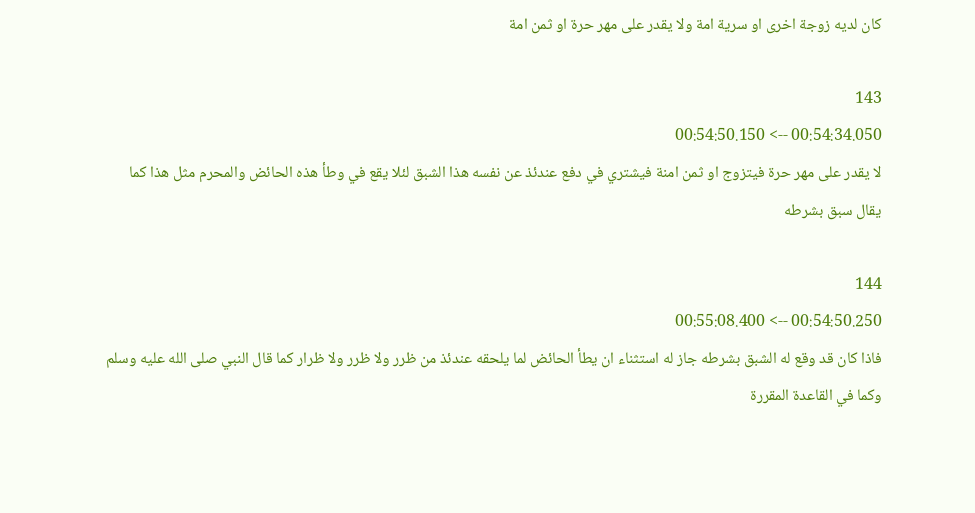كان لديه زوجة اخرى او سرية امة ولا يقدر على مهر حرة او ثمن امة

143
00:54:34.050 --> 00:54:50.150
لا يقدر على مهر حرة فيتزوج او ثمن امنة فيشتري في دفع عندئذ عن نفسه هذا الشبق لئلا يقع في وطأ هذه الحائض والمحرم مثل هذا كما يقال سبق بشرطه

144
00:54:50.250 --> 00:55:08.400
فاذا كان قد وقع له الشبق بشرطه جاز له استثناء ان يطأ الحائض لما يلحقه عندئذ من ظرر ولا ظرر ولا ظرار كما قال النبي صلى الله عليه وسلم وكما في القاعدة المقررة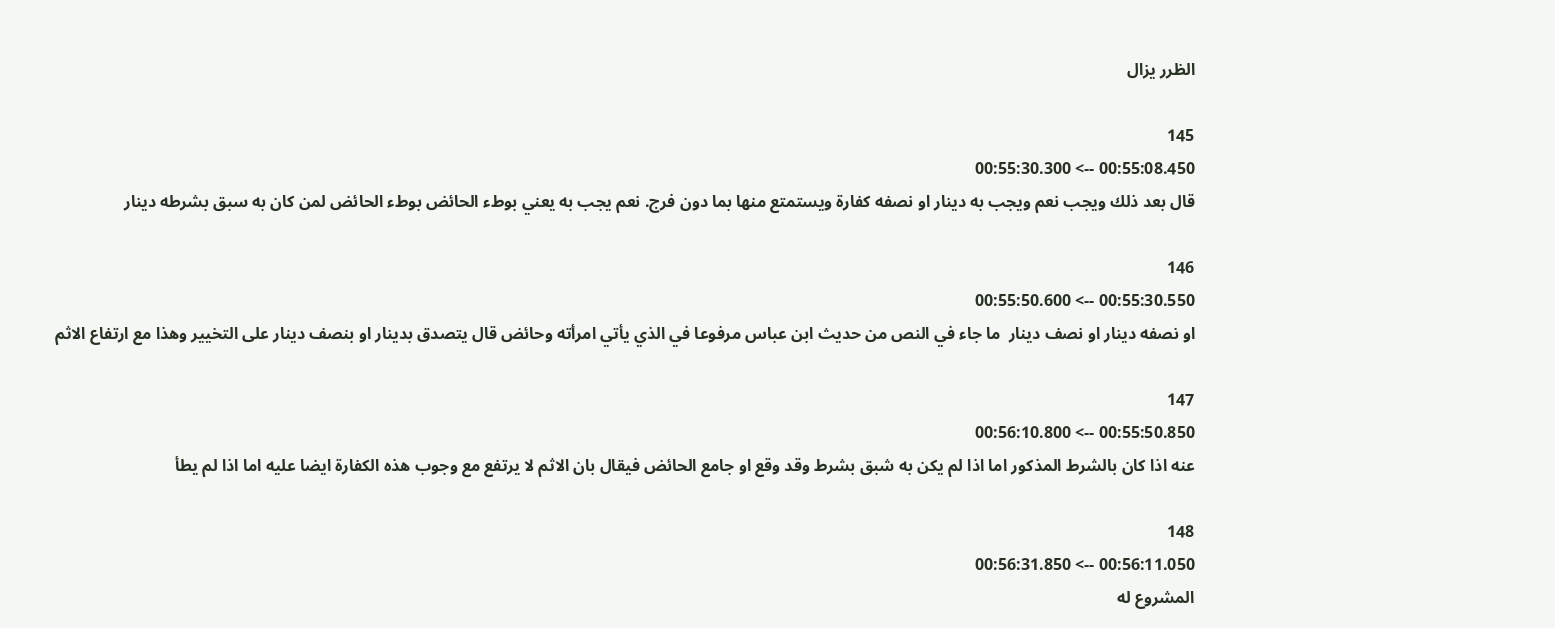الظرر يزال

145
00:55:08.450 --> 00:55:30.300
قال بعد ذلك ويجب نعم ويجب به دينار او نصفه كفارة ويستمتع منها بما دون فرج. نعم يجب به يعني بوطء الحائض بوطء الحائض لمن كان به سبق بشرطه دينار

146
00:55:30.550 --> 00:55:50.600
او نصفه دينار او نصف دينار  ما جاء في النص من حديث ابن عباس مرفوعا في الذي يأتي امرأته وحائض قال يتصدق بدينار او بنصف دينار على التخيير وهذا مع ارتفاع الاثم

147
00:55:50.850 --> 00:56:10.800
عنه اذا كان بالشرط المذكور اما اذا لم يكن به شبق بشرط وقد وقع او جامع الحائض فيقال بان الاثم لا يرتفع مع وجوب هذه الكفارة ايضا عليه اما اذا لم يطأ

148
00:56:11.050 --> 00:56:31.850
المشروع له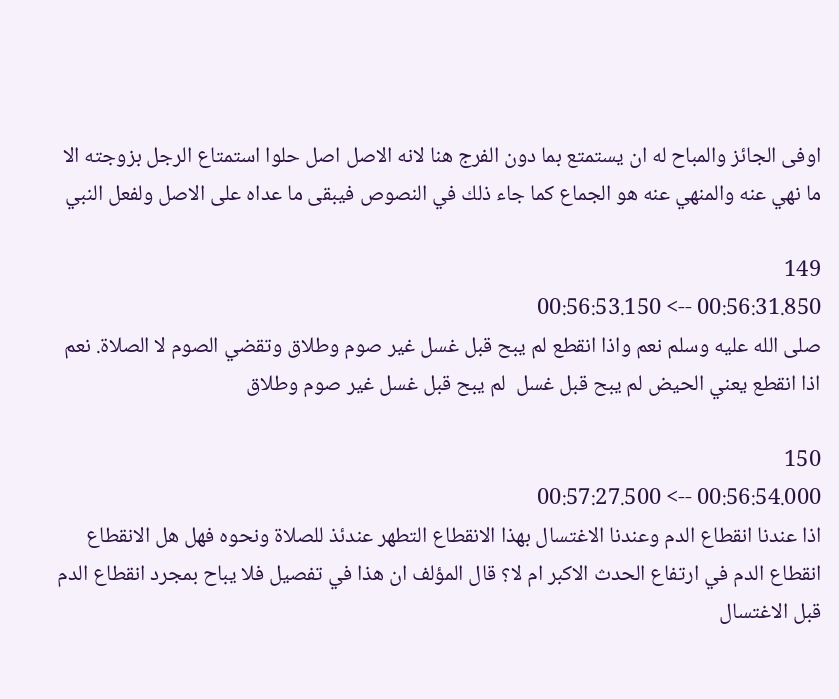اوفى الجائز والمباح له ان يستمتع بما دون الفرج هنا لانه الاصل اصل حلوا استمتاع الرجل بزوجته الا ما نهي عنه والمنهي عنه هو الجماع كما جاء ذلك في النصوص فيبقى ما عداه على الاصل ولفعل النبي

149
00:56:31.850 --> 00:56:53.150
صلى الله عليه وسلم نعم واذا انقطع لم يبح قبل غسل غير صوم وطلاق وتقضي الصوم لا الصلاة. نعم اذا انقطع يعني الحيض لم يبح قبل غسل  لم يبح قبل غسل غير صوم وطلاق

150
00:56:54.000 --> 00:57:27.500
اذا عندنا انقطاع الدم وعندنا الاغتسال بهذا الانقطاع التطهر عندئذ للصلاة ونحوه فهل هل الانقطاع انقطاع الدم في ارتفاع الحدث الاكبر ام لا؟ قال المؤلف ان هذا في تفصيل فلا يباح بمجرد انقطاع الدم قبل الاغتسال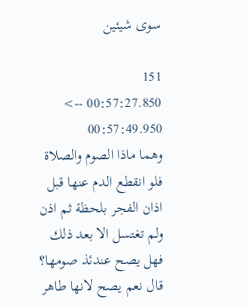سوى شيئين

151
00:57:27.850 --> 00:57:49.950
وهما ماذا الصوم والصلاة فلو انقطع الدم عنها قبل اذان الفجر بلحظة ثم اذن ولم تغتسل الا بعد ذلك فهل يصح عندئذ صومها؟ قال نعم يصح لانها طاهر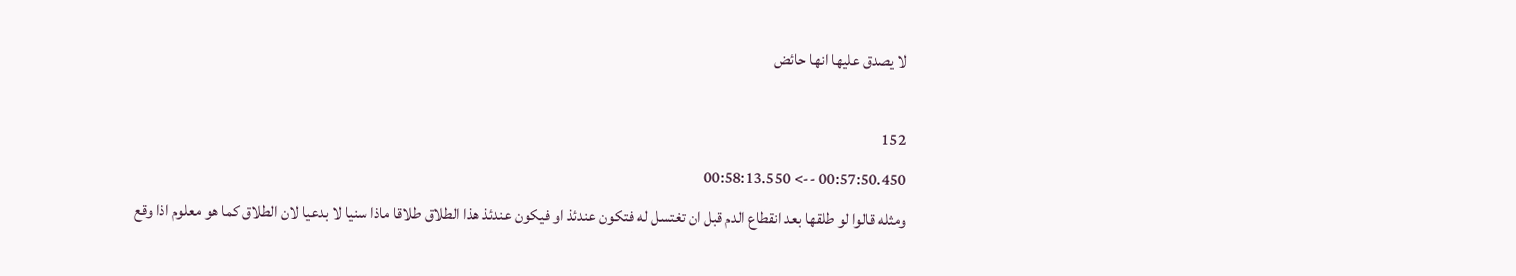لا يصدق عليها انها حائض

152
00:57:50.450 --> 00:58:13.550
ومثله قالوا لو طلقها بعد انقطاع الدم قبل ان تغتسل له فتكون عندئذ او فيكون عندئذ هذا الطلاق طلاقا ماذا سنيا لا بدعيا لان الطلاق كما هو معلوم اذا وقع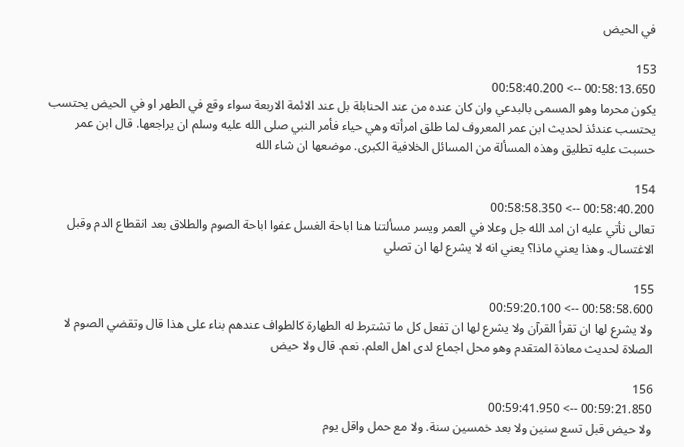في الحيض

153
00:58:13.650 --> 00:58:40.200
يكون محرما وهو المسمى بالبدعي وان كان عنده من عند الحنابلة بل عند الائمة الاربعة سواء وقع في الطهر او في الحيض يحتسب يحتسب عندئذ لحديث ابن عمر المعروف لما طلق امرأته وهي حياء فأمر النبي صلى الله عليه وسلم ان يراجعها. قال ابن عمر حسبت عليه تطليق وهذه المسألة من المسائل الخلافية الكبرى. موضعها ان شاء الله

154
00:58:40.200 --> 00:58:58.350
تعالى نأتي عليه ان امد الله جل وعلا في العمر ويسر مسألتنا هنا اباحة الغسل عفوا اباحة الصوم والطلاق بعد انقطاع الدم وقبل الاغتسال. وهذا يعني ماذا؟ يعني انه لا يشرع لها ان تصلي

155
00:58:58.600 --> 00:59:20.100
ولا يشرع لها ان تقرأ القرآن ولا يشرع لها ان تفعل كل ما تشترط له الطهارة كالطواف عندهم بناء على هذا قال وتقضي الصوم لا الصلاة لحديث معاذة المتقدم وهو محل اجماع لدى اهل العلم. نعم. قال ولا حيض

156
00:59:21.850 --> 00:59:41.950
ولا حيض قبل تسع سنين ولا بعد خمسين سنة. ولا مع حمل واقل يوم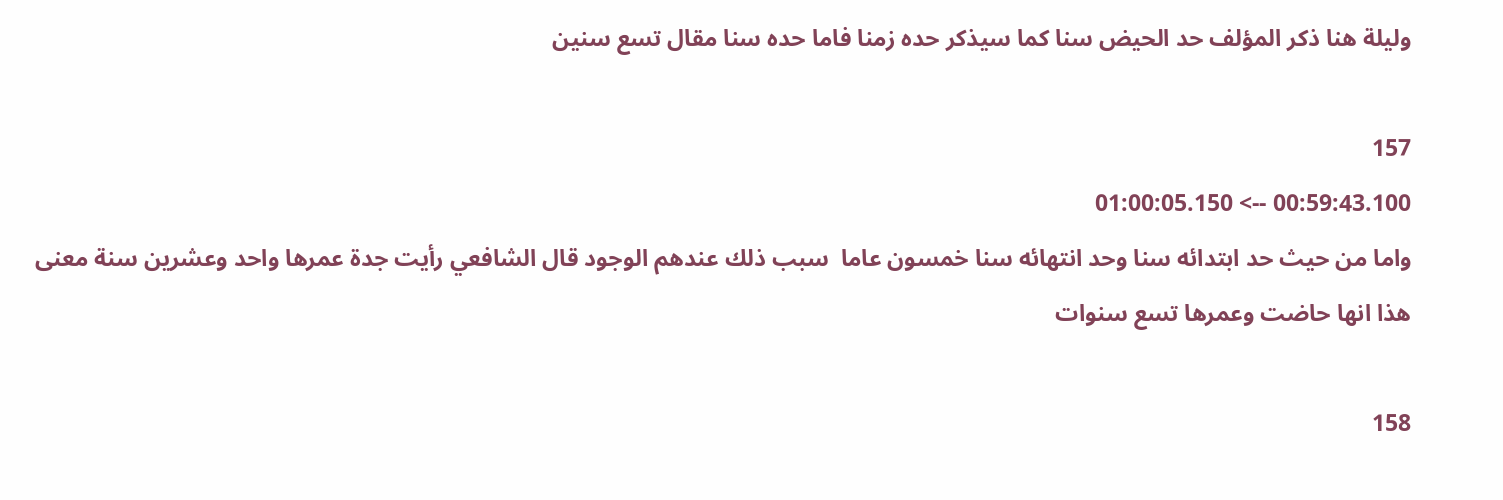وليلة هنا ذكر المؤلف حد الحيض سنا كما سيذكر حده زمنا فاما حده سنا مقال تسع سنين

157
00:59:43.100 --> 01:00:05.150
واما من حيث حد ابتدائه سنا وحد انتهائه سنا خمسون عاما  سبب ذلك عندهم الوجود قال الشافعي رأيت جدة عمرها واحد وعشرين سنة معنى هذا انها حاضت وعمرها تسع سنوات

158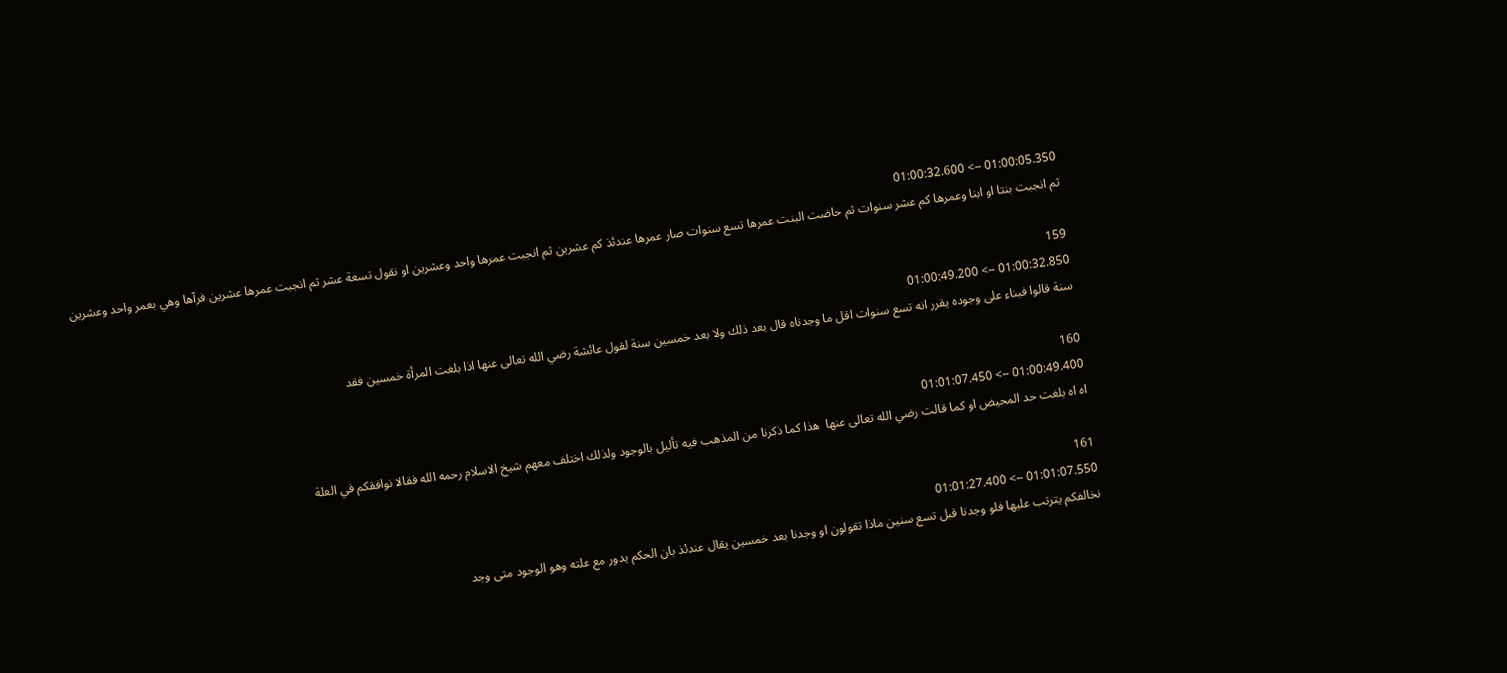01:00:05.350 --> 01:00:32.600
ثم انجبت بنتا او ابنا وعمرها كم عشر سنوات ثم حاضت البنت عمرها تسع سنوات صار عمرها عندئذ كم عشرين ثم انجبت عمرها واحد وعشرين او نقول تسعة عشر ثم انجبت عمرها عشرين فرآها وهي بعمر واحد وعشرين

159
01:00:32.850 --> 01:00:49.200
سنة قالوا فبناء على وجوده يقرر انه تسع سنوات اقل ما وجدناه قال بعد ذلك ولا بعد خمسين سنة لقول عائشة رضي الله تعالى عنها اذا بلغت المرأة خمسين فقد

160
01:00:49.400 --> 01:01:07.450
اه اه بلغت حد المحيض او كما قالت رضي الله تعالى عنها  هذا كما ذكرنا من المذهب فيه تأليل بالوجود ولذلك اختلف معهم شيخ الاسلام رحمه الله فقالا نوافقكم في العلة

161
01:01:07.550 --> 01:01:27.400
نخالفكم يترتب عليها فلو وجدنا قبل تسع سنين ماذا تقولون او وجدنا بعد خمسين يقال عندئذ بان الحكم يدور مع علته وهو الوجود متى وجد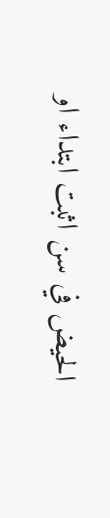الحيض في سن اثبت ابتداء او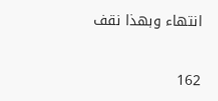انتهاء وبهذا نقف

162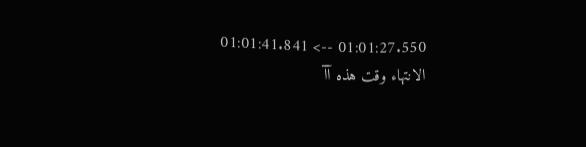01:01:27.550 --> 01:01:41.841
الانتهاء وقت هذه آآ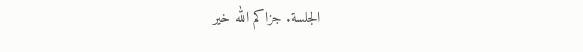الجلسة. جزاكم الله خير